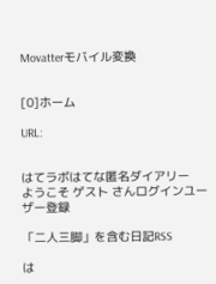Movatterモバイル変換


[0]ホーム

URL:


はてラボはてな匿名ダイアリー
ようこそ ゲスト さんログインユーザー登録

「二人三脚」を含む日記RSS

は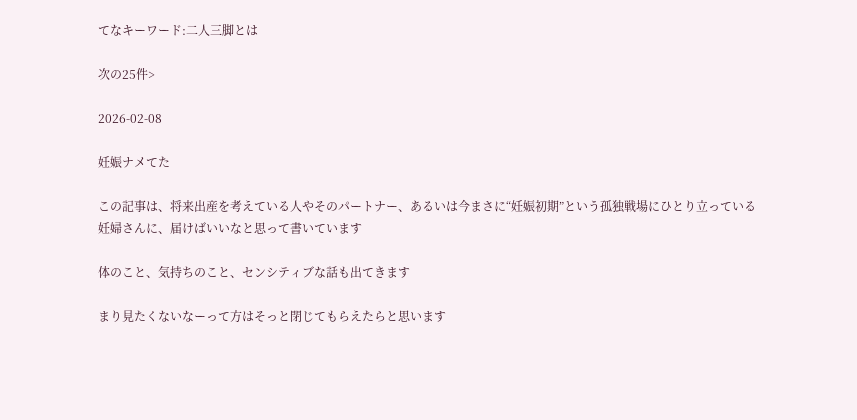てなキーワード:二人三脚とは

次の25件>

2026-02-08

妊娠ナメてた

この記事は、将来出産を考えている人やそのパートナー、あるいは今まさに“妊娠初期”という孤独戦場にひとり立っている妊婦さんに、届けばいいなと思って書いています

体のこと、気持ちのこと、センシティブな話も出てきます

まり見たくないなーって方はそっと閉じてもらえたらと思います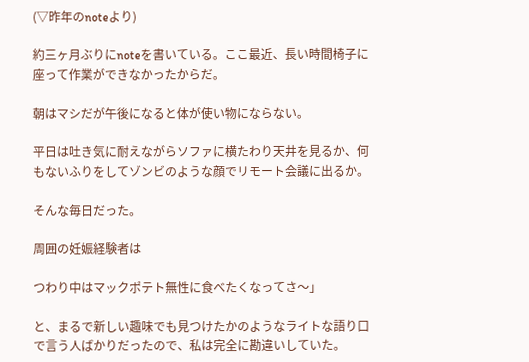(▽昨年のnoteより)

約三ヶ月ぶりにnoteを書いている。ここ最近、長い時間椅子に座って作業ができなかったからだ。

朝はマシだが午後になると体が使い物にならない。

平日は吐き気に耐えながらソファに横たわり天井を見るか、何もないふりをしてゾンビのような顔でリモート会議に出るか。

そんな毎日だった。

周囲の妊娠経験者は

つわり中はマックポテト無性に食べたくなってさ〜」

と、まるで新しい趣味でも見つけたかのようなライトな語り口で言う人ばかりだったので、私は完全に勘違いしていた。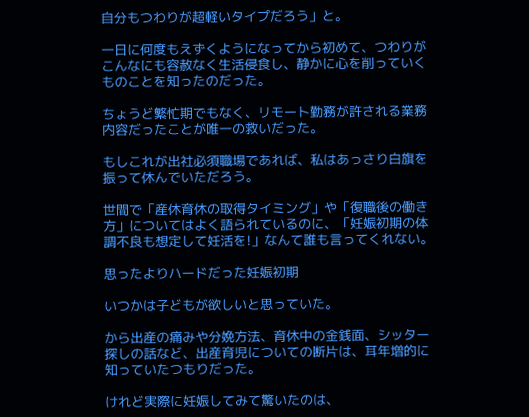自分もつわりが超軽いタイプだろう」と。

一日に何度もえずくようになってから初めて、つわりがこんなにも容赦なく生活侵食し、静かに心を削っていくものことを知ったのだった。

ちょうど繁忙期でもなく、リモート勤務が許される業務内容だったことが唯一の救いだった。

もしこれが出社必須職場であれば、私はあっさり白旗を振って休んでいただろう。

世間で「産休育休の取得タイミング」や「復職後の働き方」についてはよく語られているのに、「妊娠初期の体調不良も想定して妊活を!」なんて誰も言ってくれない。

思ったよりハードだった妊娠初期

いつかは子どもが欲しいと思っていた。

から出産の痛みや分娩方法、育休中の金銭面、シッター探しの話など、出産育児についての断片は、耳年増的に知っていたつもりだった。

けれど実際に妊娠してみて驚いたのは、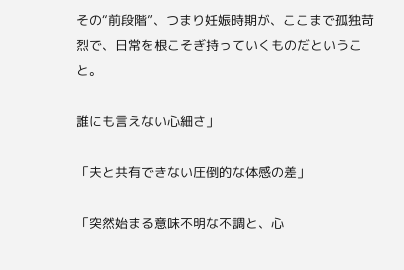その“前段階”、つまり妊娠時期が、ここまで孤独苛烈で、日常を根こそぎ持っていくものだということ。

誰にも言えない心細さ」

「夫と共有できない圧倒的な体感の差」

「突然始まる意味不明な不調と、心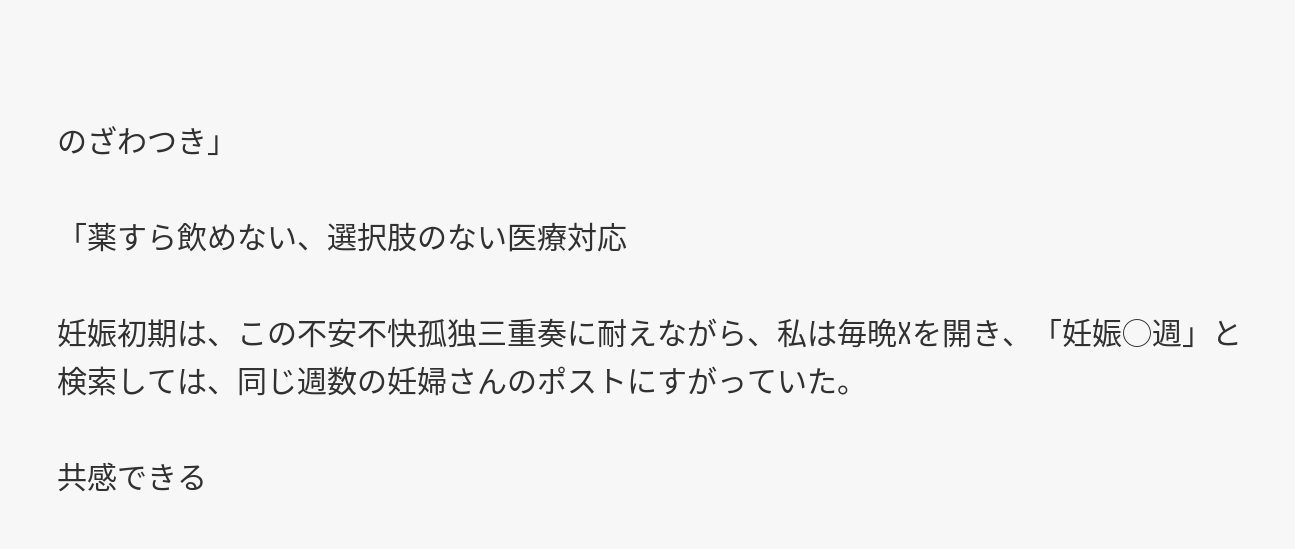のざわつき」

「薬すら飲めない、選択肢のない医療対応

妊娠初期は、この不安不快孤独三重奏に耐えながら、私は毎晩Xを開き、「妊娠◯週」と検索しては、同じ週数の妊婦さんのポストにすがっていた。

共感できる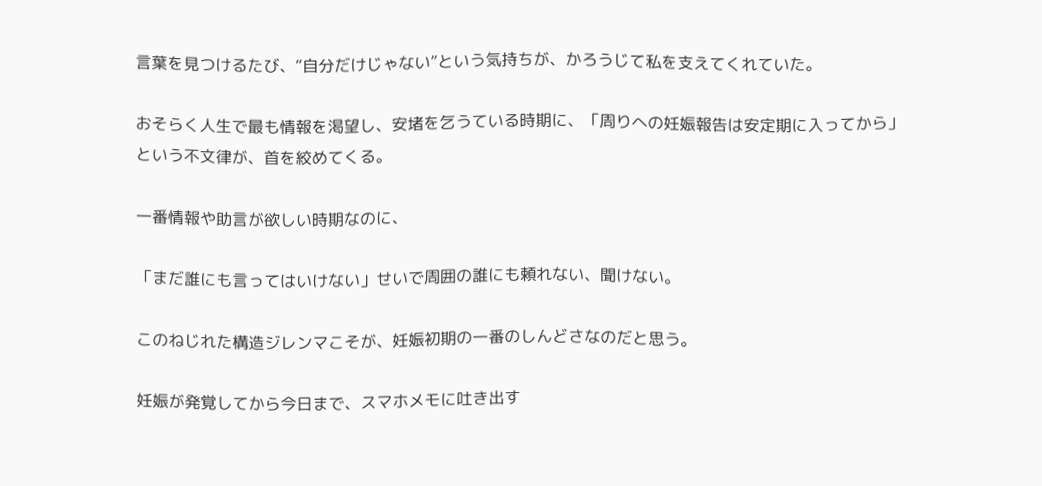言葉を見つけるたび、“自分だけじゃない”という気持ちが、かろうじて私を支えてくれていた。

おそらく人生で最も情報を渇望し、安堵を乞うている時期に、「周りへの妊娠報告は安定期に入ってから」という不文律が、首を絞めてくる。

一番情報や助言が欲しい時期なのに、

「まだ誰にも言ってはいけない」せいで周囲の誰にも頼れない、聞けない。

このねじれた構造ジレンマこそが、妊娠初期の一番のしんどさなのだと思う。

妊娠が発覚してから今日まで、スマホメモに吐き出す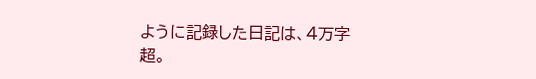ように記録した日記は、4万字超。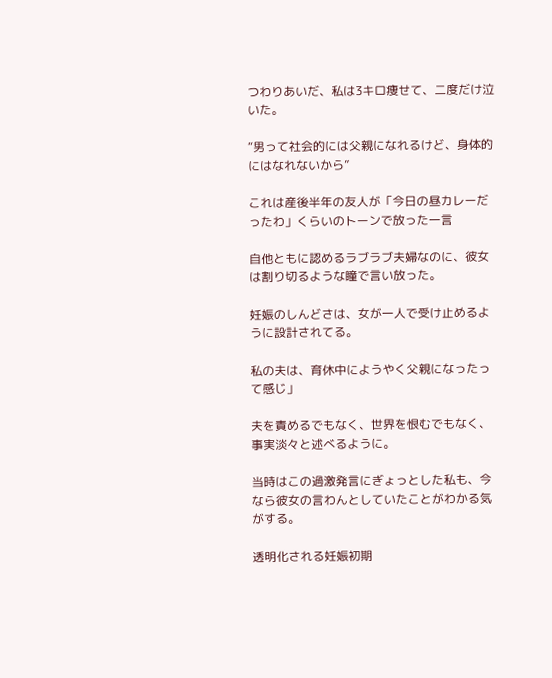つわりあいだ、私は3キロ痩せて、二度だけ泣いた。

“男って社会的には父親になれるけど、身体的にはなれないから”

これは産後半年の友人が「今日の昼カレーだったわ」くらいのトーンで放った一言

自他ともに認めるラブラブ夫婦なのに、彼女は割り切るような瞳で言い放った。

妊娠のしんどさは、女が一人で受け止めるように設計されてる。

私の夫は、育休中にようやく父親になったって感じ」

夫を責めるでもなく、世界を恨むでもなく、事実淡々と述べるように。

当時はこの過激発言にぎょっとした私も、今なら彼女の言わんとしていたことがわかる気がする。

透明化される妊娠初期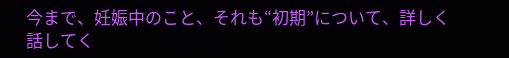今まで、妊娠中のこと、それも“初期”について、詳しく話してく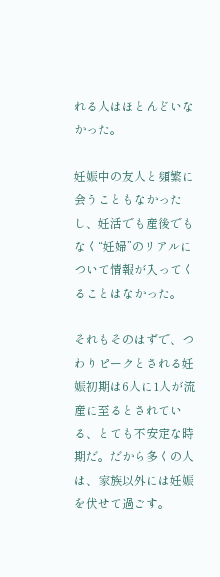れる人はほとんどいなかった。

妊娠中の友人と頻繁に会うこともなかったし、妊活でも産後でもなく“妊婦”のリアルについて情報が入ってくることはなかった。

それもそのはずで、つわりピークとされる妊娠初期は6人に1人が流産に至るとされている、とても不安定な時期だ。だから多くの人は、家族以外には妊娠を伏せて過ごす。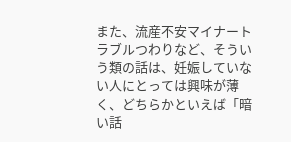また、流産不安マイナートラブルつわりなど、そういう類の話は、妊娠していない人にとっては興味が薄く、どちらかといえば「暗い話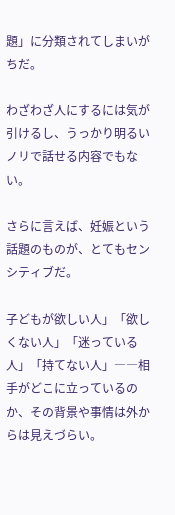題」に分類されてしまいがちだ。

わざわざ人にするには気が引けるし、うっかり明るいノリで話せる内容でもない。

さらに言えば、妊娠という話題のものが、とてもセンシティブだ。

子どもが欲しい人」「欲しくない人」「迷っている人」「持てない人」――相手がどこに立っているのか、その背景や事情は外からは見えづらい。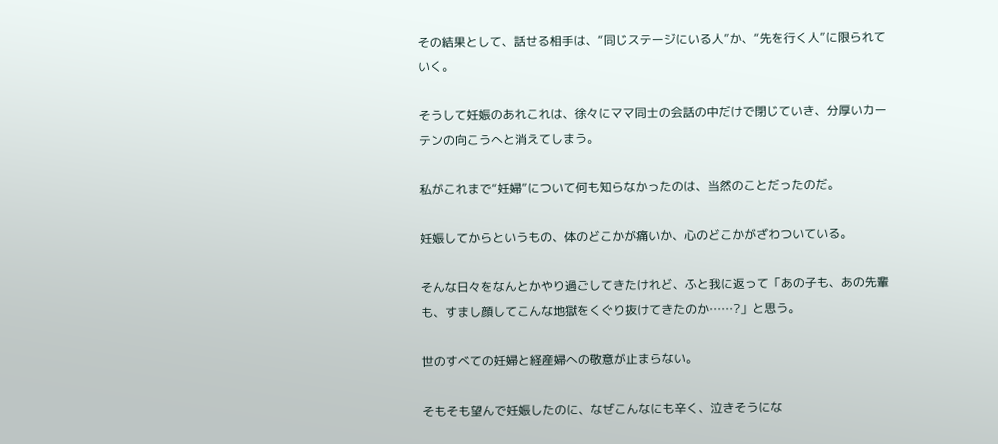その結果として、話せる相手は、“同じステージにいる人”か、“先を行く人”に限られていく。

そうして妊娠のあれこれは、徐々にママ同士の会話の中だけで閉じていき、分厚いカーテンの向こうへと消えてしまう。

私がこれまで“妊婦”について何も知らなかったのは、当然のことだったのだ。

妊娠してからというもの、体のどこかが痛いか、心のどこかがざわついている。

そんな日々をなんとかやり過ごしてきたけれど、ふと我に返って「あの子も、あの先輩も、すまし顔してこんな地獄をくぐり抜けてきたのか……?」と思う。

世のすべての妊婦と経産婦への敬意が止まらない。

そもそも望んで妊娠したのに、なぜこんなにも辛く、泣きそうにな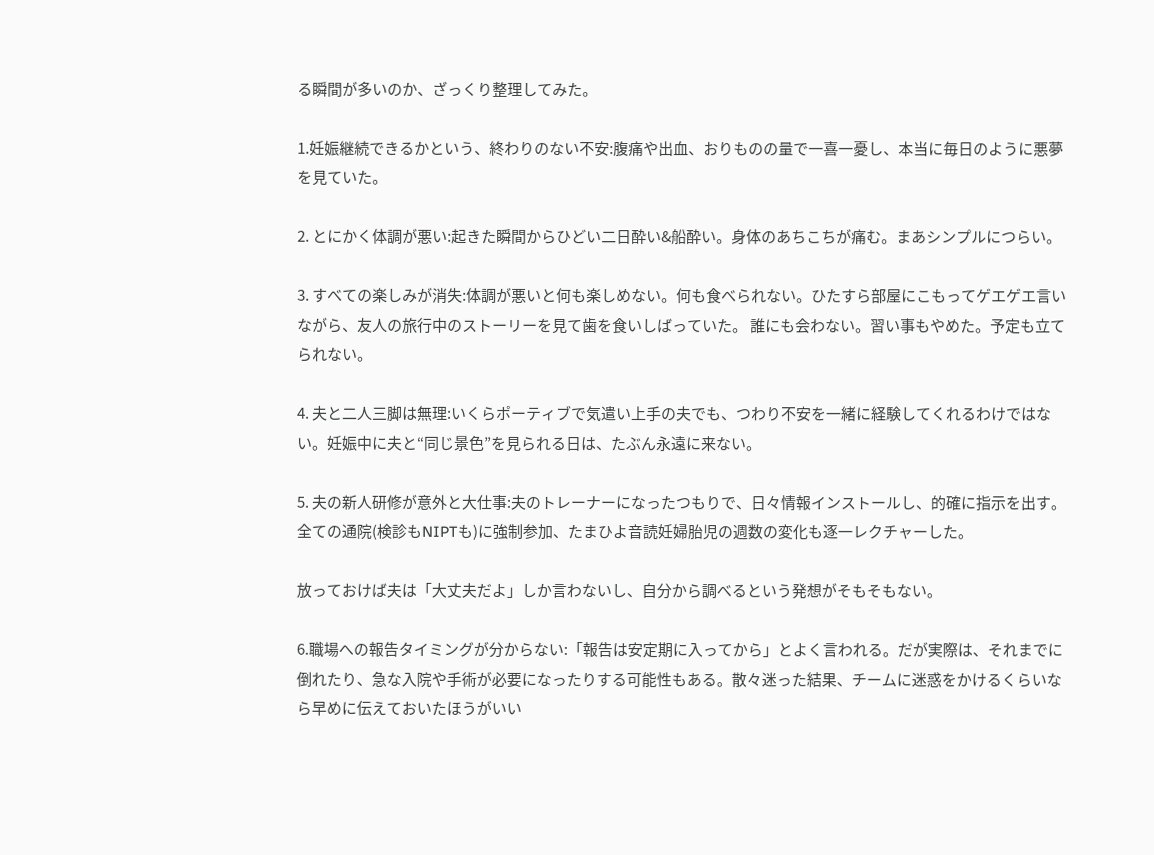る瞬間が多いのか、ざっくり整理してみた。

1.妊娠継続できるかという、終わりのない不安:腹痛や出血、おりものの量で一喜一憂し、本当に毎日のように悪夢を見ていた。

2. とにかく体調が悪い:起きた瞬間からひどい二日酔い&船酔い。身体のあちこちが痛む。まあシンプルにつらい。

3. すべての楽しみが消失:体調が悪いと何も楽しめない。何も食べられない。ひたすら部屋にこもってゲエゲエ言いながら、友人の旅行中のストーリーを見て歯を食いしばっていた。 誰にも会わない。習い事もやめた。予定も立てられない。

4. 夫と二人三脚は無理:いくらポーティブで気遣い上手の夫でも、つわり不安を一緒に経験してくれるわけではない。妊娠中に夫と“同じ景色”を見られる日は、たぶん永遠に来ない。

5. 夫の新人研修が意外と大仕事:夫のトレーナーになったつもりで、日々情報インストールし、的確に指示を出す。全ての通院(検診もNIPTも)に強制参加、たまひよ音読妊婦胎児の週数の変化も逐一レクチャーした。

放っておけば夫は「大丈夫だよ」しか言わないし、自分から調べるという発想がそもそもない。

6.職場への報告タイミングが分からない:「報告は安定期に入ってから」とよく言われる。だが実際は、それまでに倒れたり、急な入院や手術が必要になったりする可能性もある。散々迷った結果、チームに迷惑をかけるくらいなら早めに伝えておいたほうがいい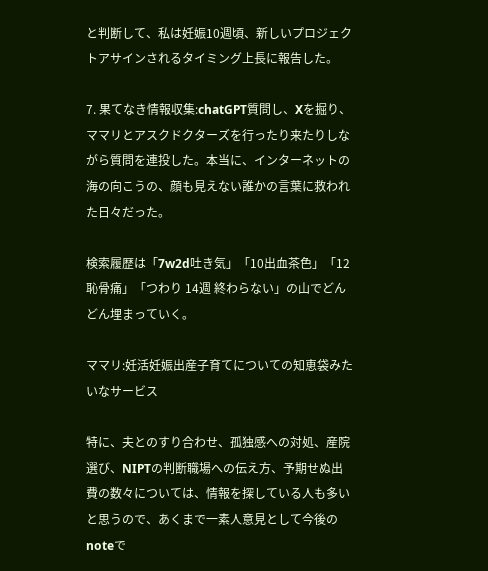と判断して、私は妊娠10週頃、新しいプロジェクトアサインされるタイミング上長に報告した。

7. 果てなき情報収集:chatGPT質問し、Xを掘り、ママリとアスクドクターズを行ったり来たりしながら質問を連投した。本当に、インターネットの海の向こうの、顔も見えない誰かの言葉に救われた日々だった。

検索履歴は「7w2d吐き気」「10出血茶色」「12恥骨痛」「つわり 14週 終わらない」の山でどんどん埋まっていく。

ママリ:妊活妊娠出産子育てについての知恵袋みたいなサービス

特に、夫とのすり合わせ、孤独感への対処、産院選び、NIPTの判断職場への伝え方、予期せぬ出費の数々については、情報を探している人も多いと思うので、あくまで一素人意見として今後のnoteで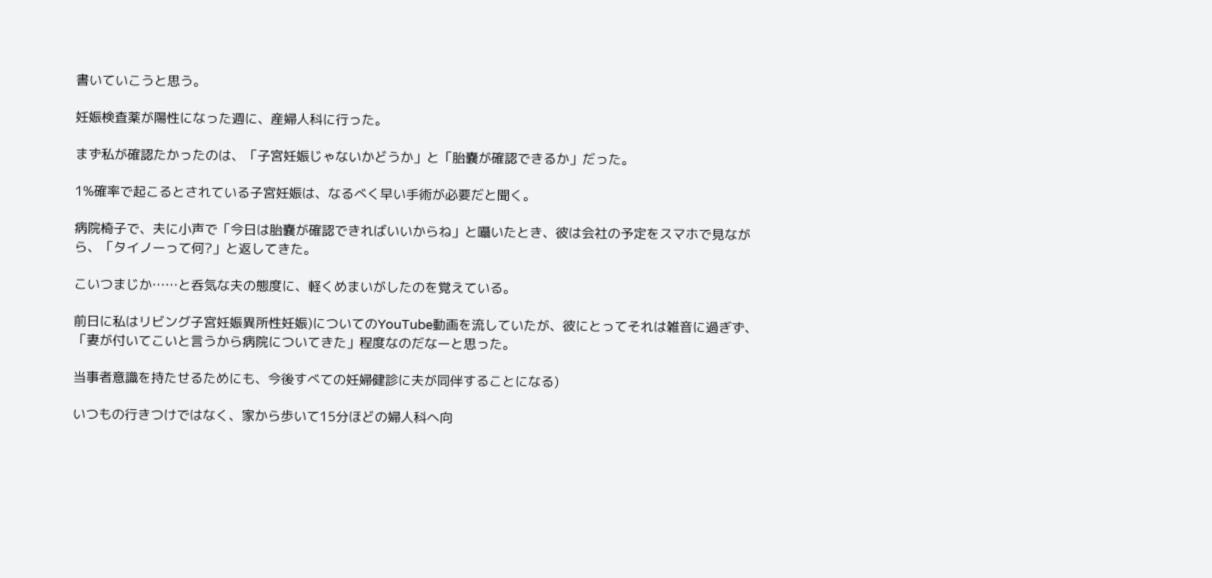書いていこうと思う。

妊娠検査薬が陽性になった週に、産婦人科に行った。

まず私が確認たかったのは、「子宮妊娠じゃないかどうか」と「胎嚢が確認できるか」だった。

1%確率で起こるとされている子宮妊娠は、なるべく早い手術が必要だと聞く。

病院椅子で、夫に小声で「今日は胎嚢が確認できればいいからね」と囁いたとき、彼は会社の予定をスマホで見ながら、「タイノーって何?」と返してきた。

こいつまじか……と呑気な夫の態度に、軽くめまいがしたのを覚えている。

前日に私はリビング子宮妊娠異所性妊娠)についてのYouTube動画を流していたが、彼にとってそれは雑音に過ぎず、「妻が付いてこいと言うから病院についてきた」程度なのだなーと思った。

当事者意識を持たせるためにも、今後すべての妊婦健診に夫が同伴することになる)

いつもの行きつけではなく、家から歩いて15分ほどの婦人科へ向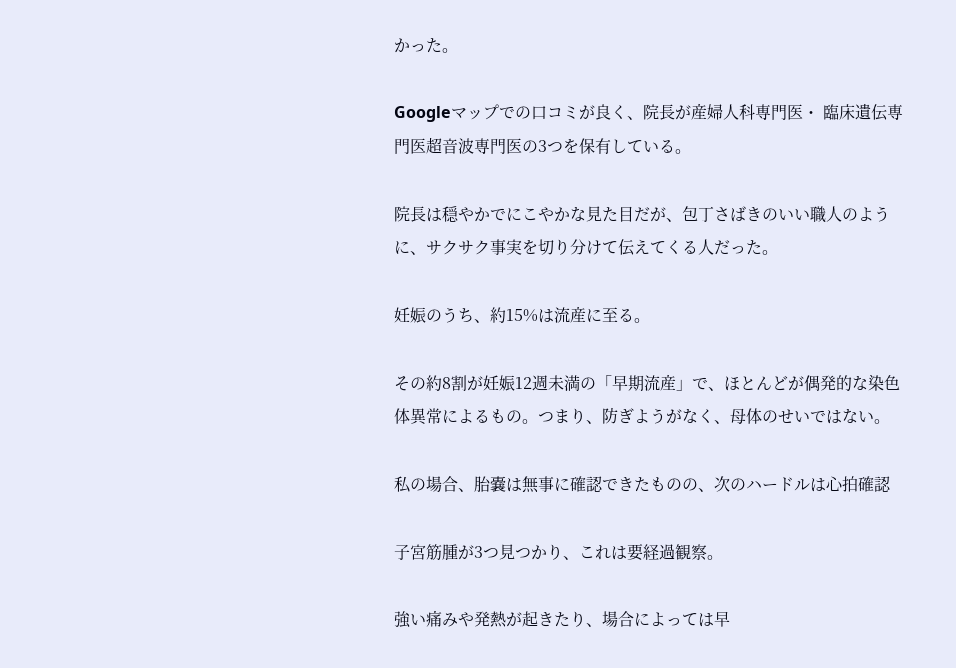かった。

Googleマップでの口コミが良く、院長が産婦人科専門医・ 臨床遺伝専門医超音波専門医の3つを保有している。

院長は穏やかでにこやかな見た目だが、包丁さばきのいい職人のように、サクサク事実を切り分けて伝えてくる人だった。

妊娠のうち、約15%は流産に至る。

その約8割が妊娠12週未満の「早期流産」で、ほとんどが偶発的な染色体異常によるもの。つまり、防ぎようがなく、母体のせいではない。

私の場合、胎嚢は無事に確認できたものの、次のハードルは心拍確認

子宮筋腫が3つ見つかり、これは要経過観察。

強い痛みや発熱が起きたり、場合によっては早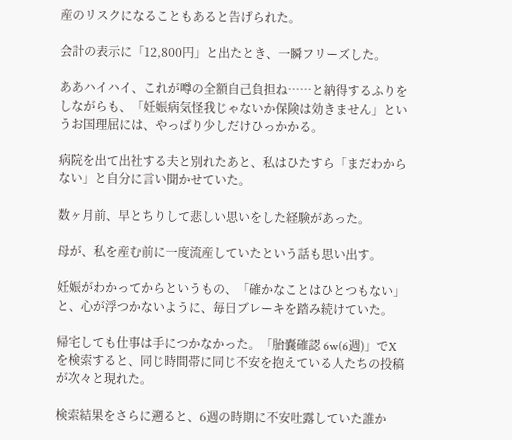産のリスクになることもあると告げられた。

会計の表示に「12,800円」と出たとき、一瞬フリーズした。

ああハイハイ、これが噂の全額自己負担ね……と納得するふりをしながらも、「妊娠病気怪我じゃないか保険は効きません」というお国理屈には、やっぱり少しだけひっかかる。

病院を出て出社する夫と別れたあと、私はひたすら「まだわからない」と自分に言い聞かせていた。

数ヶ月前、早とちりして悲しい思いをした経験があった。

母が、私を産む前に一度流産していたという話も思い出す。

妊娠がわかってからというもの、「確かなことはひとつもない」と、心が浮つかないように、毎日ブレーキを踏み続けていた。

帰宅しても仕事は手につかなかった。「胎嚢確認 6w(6週)」でXを検索すると、同じ時間帯に同じ不安を抱えている人たちの投稿が次々と現れた。

検索結果をさらに遡ると、6週の時期に不安吐露していた誰か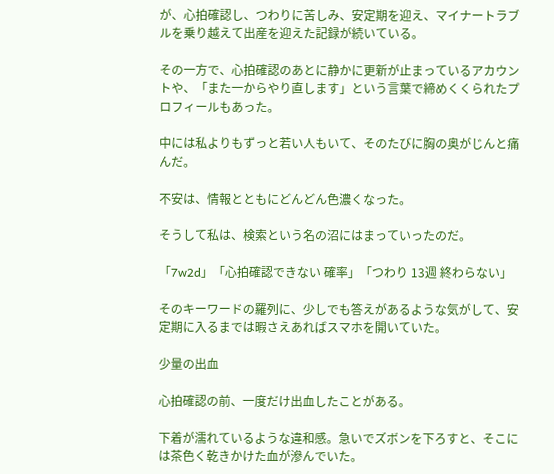が、心拍確認し、つわりに苦しみ、安定期を迎え、マイナートラブルを乗り越えて出産を迎えた記録が続いている。

その一方で、心拍確認のあとに静かに更新が止まっているアカウントや、「また一からやり直します」という言葉で締めくくられたプロフィールもあった。

中には私よりもずっと若い人もいて、そのたびに胸の奥がじんと痛んだ。

不安は、情報とともにどんどん色濃くなった。

そうして私は、検索という名の沼にはまっていったのだ。

「7w2d」「心拍確認できない 確率」「つわり 13週 終わらない」

そのキーワードの羅列に、少しでも答えがあるような気がして、安定期に入るまでは暇さえあればスマホを開いていた。

少量の出血

心拍確認の前、一度だけ出血したことがある。

下着が濡れているような違和感。急いでズボンを下ろすと、そこには茶色く乾きかけた血が滲んでいた。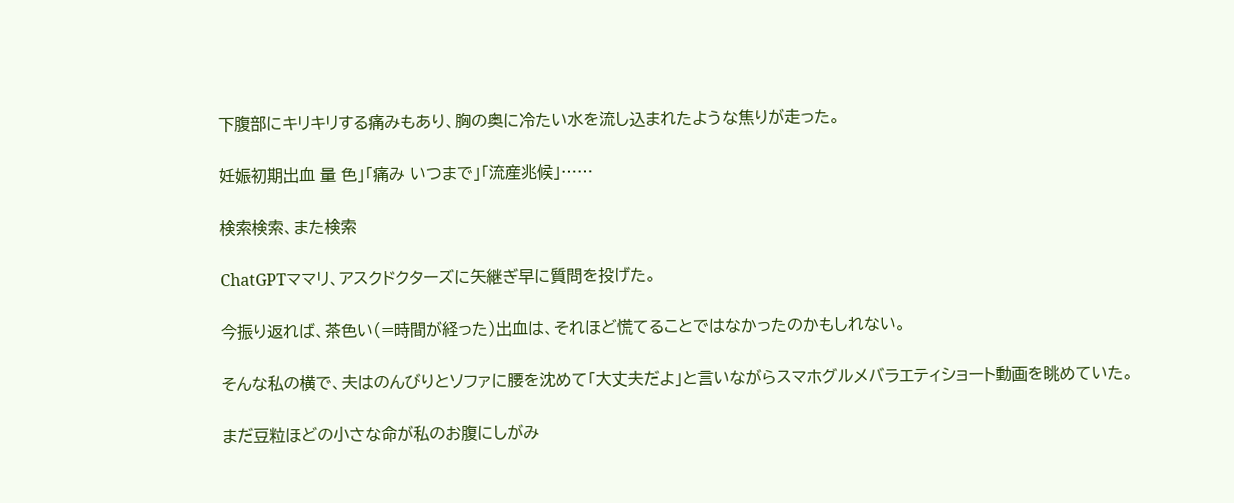下腹部にキリキリする痛みもあり、胸の奥に冷たい水を流し込まれたような焦りが走った。

妊娠初期出血 量 色」「痛み いつまで」「流産兆候」……

検索検索、また検索

ChatGPTママリ、アスクドクターズに矢継ぎ早に質問を投げた。

今振り返れば、茶色い(=時間が経った)出血は、それほど慌てることではなかったのかもしれない。

そんな私の横で、夫はのんびりとソファに腰を沈めて「大丈夫だよ」と言いながらスマホグルメバラエティショート動画を眺めていた。

まだ豆粒ほどの小さな命が私のお腹にしがみ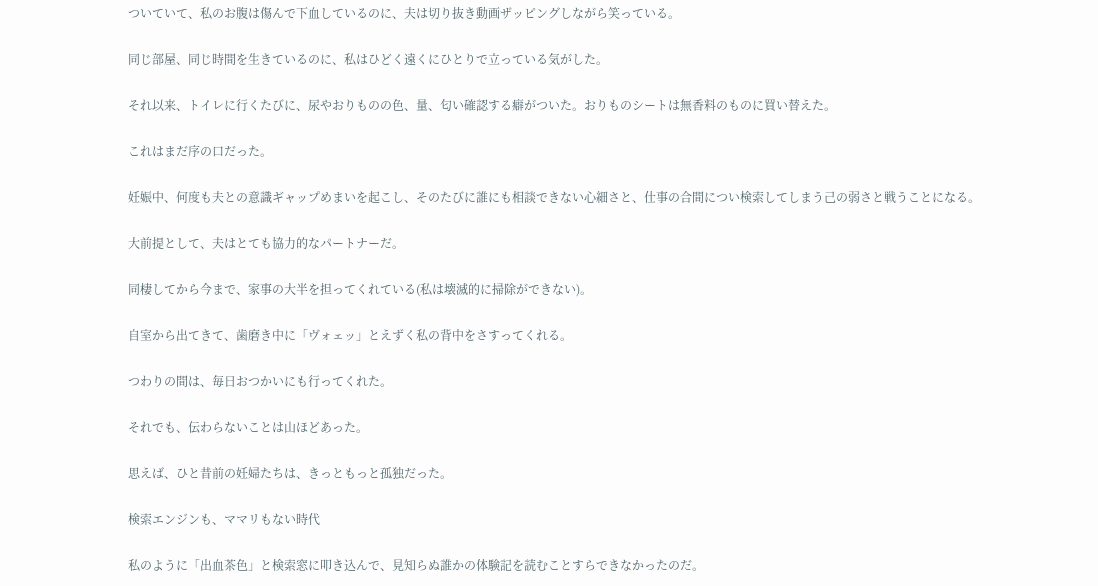ついていて、私のお腹は傷んで下血しているのに、夫は切り抜き動画ザッピングしながら笑っている。

同じ部屋、同じ時間を生きているのに、私はひどく遠くにひとりで立っている気がした。

それ以来、トイレに行くたびに、尿やおりものの色、量、匂い確認する癖がついた。おりものシートは無香料のものに買い替えた。

これはまだ序の口だった。

妊娠中、何度も夫との意識ギャップめまいを起こし、そのたびに誰にも相談できない心細さと、仕事の合間につい検索してしまう己の弱さと戦うことになる。

大前提として、夫はとても協力的なパートナーだ。

同棲してから今まで、家事の大半を担ってくれている(私は壊滅的に掃除ができない)。

自室から出てきて、歯磨き中に「ヴォェッ」とえずく私の背中をさすってくれる。

つわりの間は、毎日おつかいにも行ってくれた。

それでも、伝わらないことは山ほどあった。

思えば、ひと昔前の妊婦たちは、きっともっと孤独だった。

検索エンジンも、ママリもない時代

私のように「出血茶色」と検索窓に叩き込んで、見知らぬ誰かの体験記を読むことすらできなかったのだ。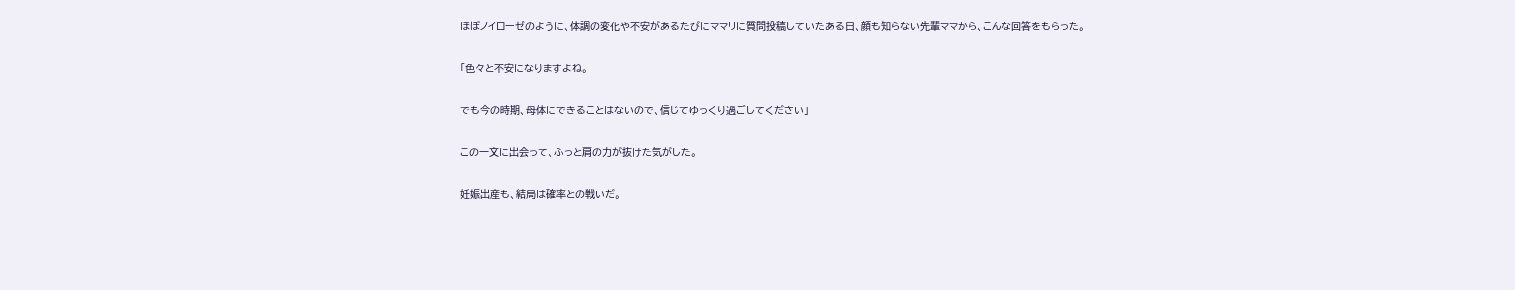ほぼノイローゼのように、体調の変化や不安があるたびにママリに質問投稿していたある日、顔も知らない先輩ママから、こんな回答をもらった。

「色々と不安になりますよね。

でも今の時期、母体にできることはないので、信じてゆっくり過ごしてください」

この一文に出会って、ふっと肩の力が抜けた気がした。

妊娠出産も、結局は確率との戦いだ。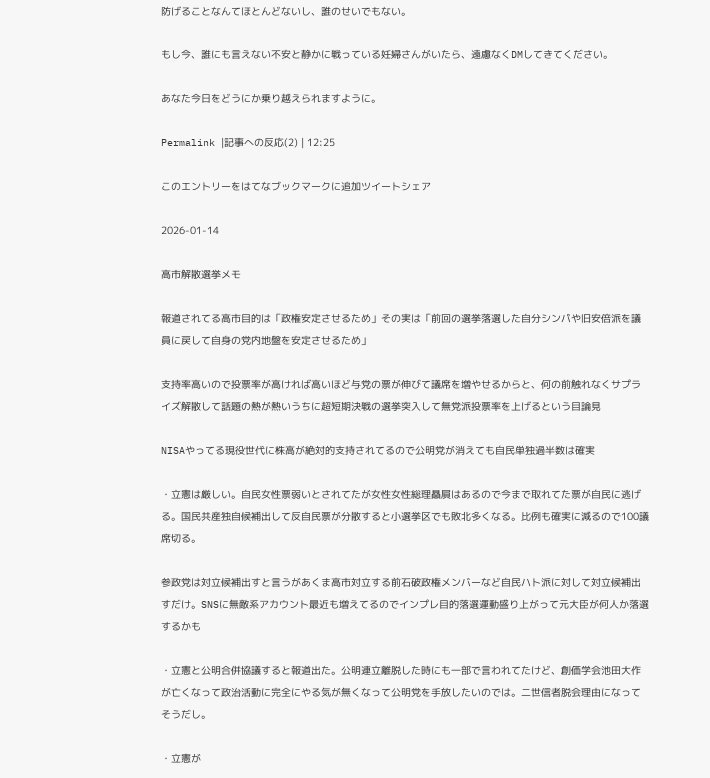防げることなんてほとんどないし、誰のせいでもない。

もし今、誰にも言えない不安と静かに戦っている妊婦さんがいたら、遠慮なくDMしてきてください。

あなた今日をどうにか乗り越えられますように。

Permalink |記事への反応(2) | 12:25

このエントリーをはてなブックマークに追加ツイートシェア

2026-01-14

高市解散選挙メモ

報道されてる高市目的は「政権安定させるため」その実は「前回の選挙落選した自分シンパや旧安倍派を議員に戻して自身の党内地盤を安定させるため」

支持率高いので投票率が高ければ高いほど与党の票が伸びて議席を増やせるからと、何の前触れなくサプライズ解散して話題の熱が熱いうちに超短期決戦の選挙突入して無党派投票率を上げるという目論見

NISAやってる現役世代に株高が絶対的支持されてるので公明党が消えても自民単独過半数は確実

・立憲は厳しい。自民女性票弱いとされてたが女性女性総理贔屓はあるので今まで取れてた票が自民に逃げる。国民共産独自候補出して反自民票が分散すると小選挙区でも敗北多くなる。比例も確実に減るので100議席切る。

参政党は対立候補出すと言うがあくま高市対立する前石破政権メンバーなど自民ハト派に対して対立候補出すだけ。SNSに無敵系アカウント最近も増えてるのでインプレ目的落選運動盛り上がって元大臣が何人か落選するかも

・立憲と公明合併協議すると報道出た。公明連立離脱した時にも一部で言われてたけど、創価学会池田大作が亡くなって政治活動に完全にやる気が無くなって公明党を手放したいのでは。二世信者脱会理由になってそうだし。

・立憲が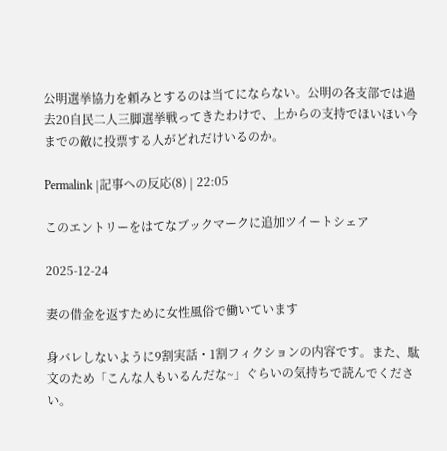公明選挙協力を頼みとするのは当てにならない。公明の各支部では過去20自民二人三脚選挙戦ってきたわけで、上からの支持でほいほい今までの敵に投票する人がどれだけいるのか。

Permalink |記事への反応(8) | 22:05

このエントリーをはてなブックマークに追加ツイートシェア

2025-12-24

妻の借金を返すために女性風俗で働いています

身バレしないように9割実話・1割フィクションの内容です。また、駄文のため「こんな人もいるんだな~」ぐらいの気持ちで読んでください。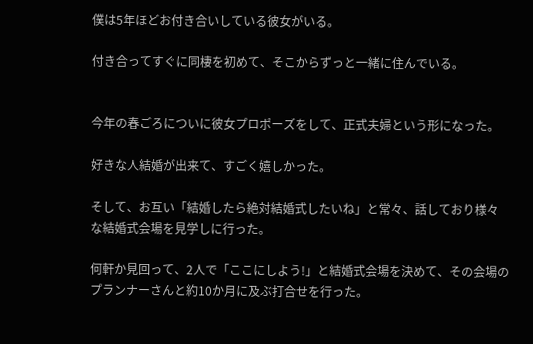僕は5年ほどお付き合いしている彼女がいる。

付き合ってすぐに同棲を初めて、そこからずっと一緒に住んでいる。


今年の春ごろについに彼女プロポーズをして、正式夫婦という形になった。

好きな人結婚が出来て、すごく嬉しかった。

そして、お互い「結婚したら絶対結婚式したいね」と常々、話しており様々な結婚式会場を見学しに行った。

何軒か見回って、2人で「ここにしよう!」と結婚式会場を決めて、その会場のプランナーさんと約10か月に及ぶ打合せを行った。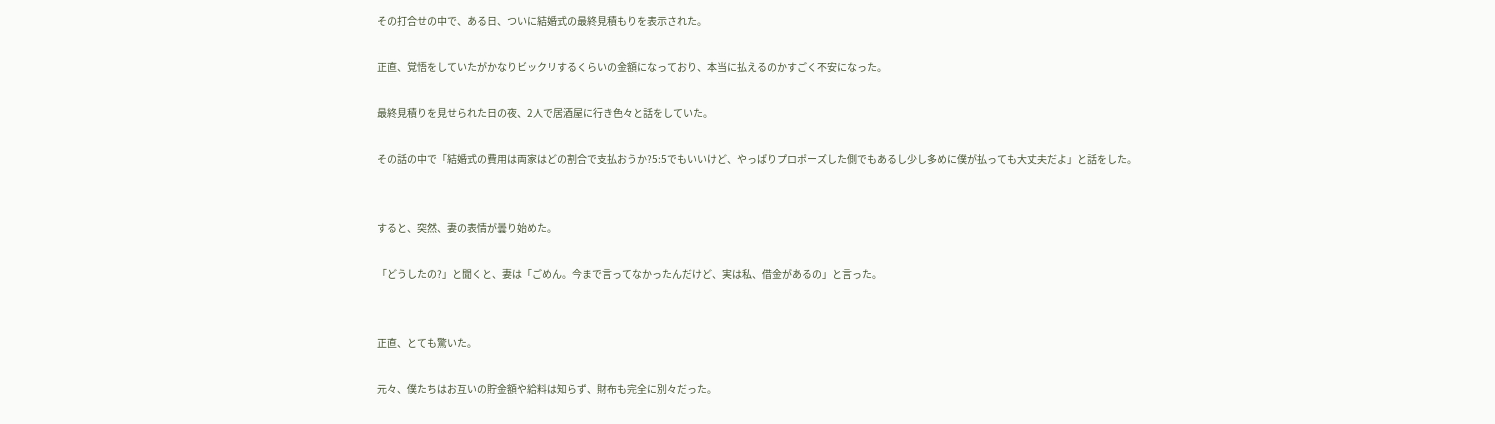その打合せの中で、ある日、ついに結婚式の最終見積もりを表示された。

正直、覚悟をしていたがかなりビックリするくらいの金額になっており、本当に払えるのかすごく不安になった。

最終見積りを見せられた日の夜、2人で居酒屋に行き色々と話をしていた。

その話の中で「結婚式の費用は両家はどの割合で支払おうか?5:5でもいいけど、やっぱりプロポーズした側でもあるし少し多めに僕が払っても大丈夫だよ」と話をした。


すると、突然、妻の表情が曇り始めた。

「どうしたの?」と聞くと、妻は「ごめん。今まで言ってなかったんだけど、実は私、借金があるの」と言った。


正直、とても驚いた。

元々、僕たちはお互いの貯金額や給料は知らず、財布も完全に別々だった。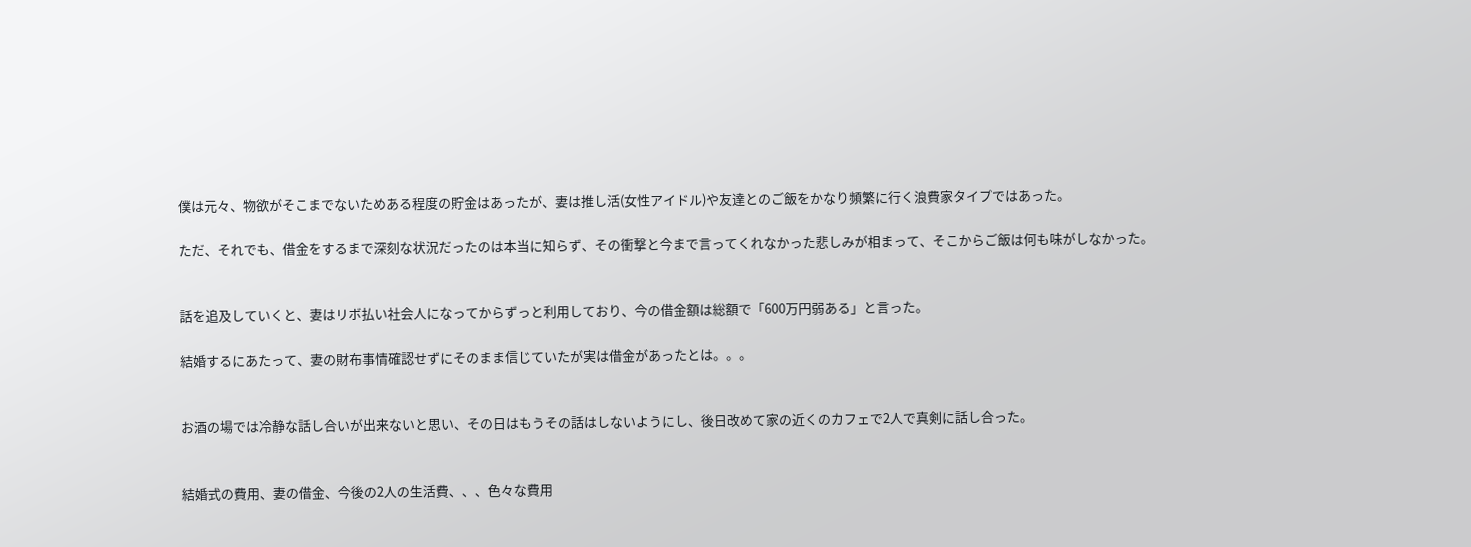僕は元々、物欲がそこまでないためある程度の貯金はあったが、妻は推し活(女性アイドル)や友達とのご飯をかなり頻繁に行く浪費家タイプではあった。

ただ、それでも、借金をするまで深刻な状況だったのは本当に知らず、その衝撃と今まで言ってくれなかった悲しみが相まって、そこからご飯は何も味がしなかった。


話を追及していくと、妻はリボ払い社会人になってからずっと利用しており、今の借金額は総額で「600万円弱ある」と言った。

結婚するにあたって、妻の財布事情確認せずにそのまま信じていたが実は借金があったとは。。。


お酒の場では冷静な話し合いが出来ないと思い、その日はもうその話はしないようにし、後日改めて家の近くのカフェで2人で真剣に話し合った。


結婚式の費用、妻の借金、今後の2人の生活費、、、色々な費用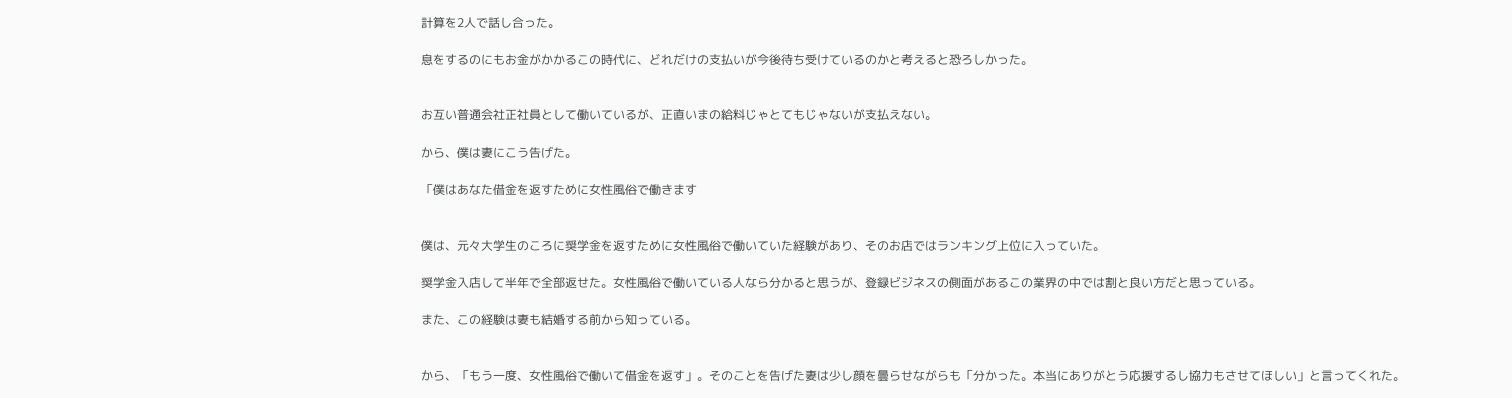計算を2人で話し合った。

息をするのにもお金がかかるこの時代に、どれだけの支払いが今後待ち受けているのかと考えると恐ろしかった。


お互い普通会社正社員として働いているが、正直いまの給料じゃとてもじゃないが支払えない。

から、僕は妻にこう告げた。

「僕はあなた借金を返すために女性風俗で働きます


僕は、元々大学生のころに奨学金を返すために女性風俗で働いていた経験があり、そのお店ではランキング上位に入っていた。

奨学金入店して半年で全部返せた。女性風俗で働いている人なら分かると思うが、登録ビジネスの側面があるこの業界の中では割と良い方だと思っている。

また、この経験は妻も結婚する前から知っている。


から、「もう一度、女性風俗で働いて借金を返す」。そのことを告げた妻は少し顔を曇らせながらも「分かった。本当にありがとう応援するし協力もさせてほしい」と言ってくれた。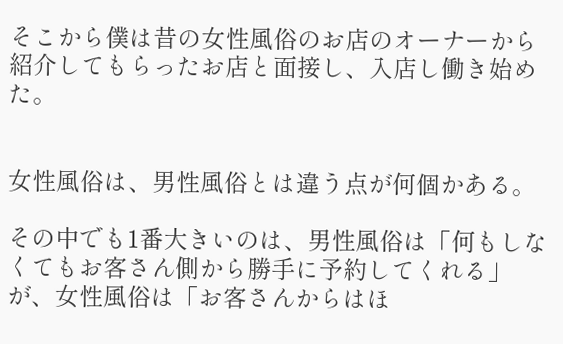そこから僕は昔の女性風俗のお店のオーナーから紹介してもらったお店と面接し、入店し働き始めた。


女性風俗は、男性風俗とは違う点が何個かある。

その中でも1番大きいのは、男性風俗は「何もしなくてもお客さん側から勝手に予約してくれる」が、女性風俗は「お客さんからはほ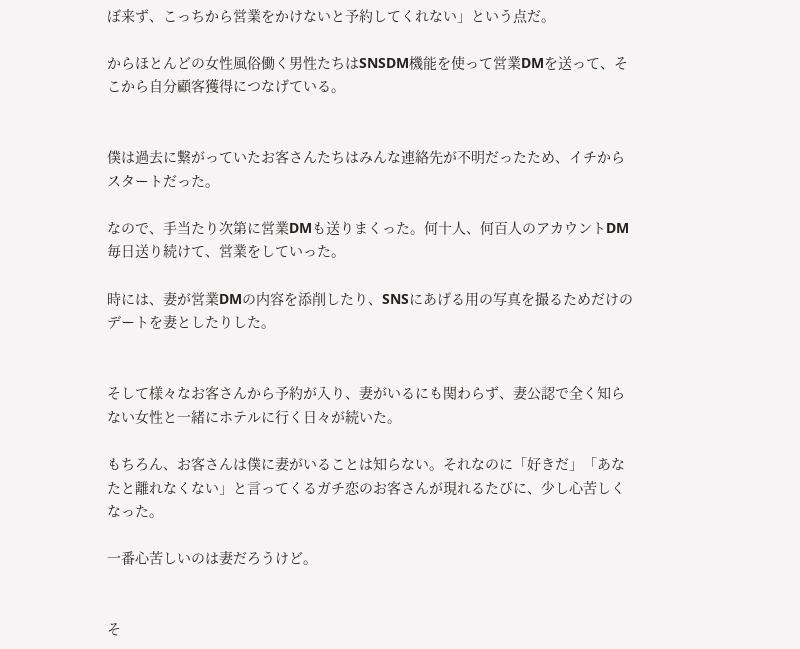ぼ来ず、こっちから営業をかけないと予約してくれない」という点だ。

からほとんどの女性風俗働く男性たちはSNSDM機能を使って営業DMを送って、そこから自分顧客獲得につなげている。


僕は過去に繋がっていたお客さんたちはみんな連絡先が不明だったため、イチからスタートだった。

なので、手当たり次第に営業DMも送りまくった。何十人、何百人のアカウントDM毎日送り続けて、営業をしていった。

時には、妻が営業DMの内容を添削したり、SNSにあげる用の写真を撮るためだけのデートを妻としたりした。


そして様々なお客さんから予約が入り、妻がいるにも関わらず、妻公認で全く知らない女性と一緒にホテルに行く日々が続いた。

もちろん、お客さんは僕に妻がいることは知らない。それなのに「好きだ」「あなたと離れなくない」と言ってくるガチ恋のお客さんが現れるたびに、少し心苦しくなった。

一番心苦しいのは妻だろうけど。


そ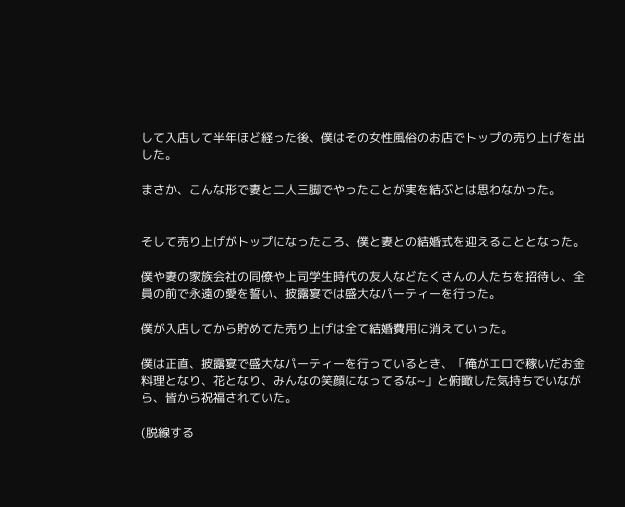して入店して半年ほど経った後、僕はその女性風俗のお店でトップの売り上げを出した。

まさか、こんな形で妻と二人三脚でやったことが実を結ぶとは思わなかった。


そして売り上げがトップになったころ、僕と妻との結婚式を迎えることとなった。

僕や妻の家族会社の同僚や上司学生時代の友人などたくさんの人たちを招待し、全員の前で永遠の愛を誓い、披露宴では盛大なパーティーを行った。

僕が入店してから貯めてた売り上げは全て結婚費用に消えていった。

僕は正直、披露宴で盛大なパーティーを行っているとき、「俺がエロで稼いだお金料理となり、花となり、みんなの笑顔になってるな~」と俯瞰した気持ちでいながら、皆から祝福されていた。

(脱線する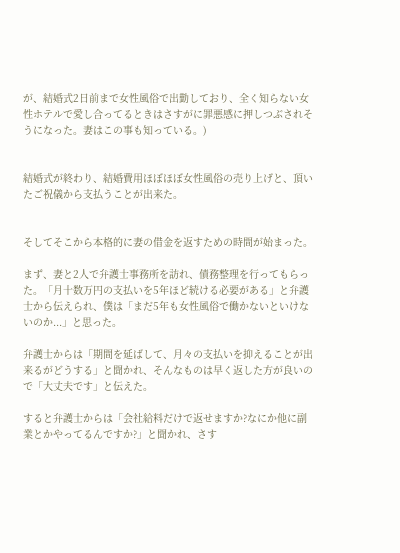が、結婚式2日前まで女性風俗で出勤しており、全く知らない女性ホテルで愛し合ってるときはさすがに罪悪感に押しつぶされそうになった。妻はこの事も知っている。)


結婚式が終わり、結婚費用ほぼほぼ女性風俗の売り上げと、頂いたご祝儀から支払うことが出来た。


そしてそこから本格的に妻の借金を返すための時間が始まった。

まず、妻と2人で弁護士事務所を訪れ、債務整理を行ってもらった。「月十数万円の支払いを5年ほど続ける必要がある」と弁護士から伝えられ、僕は「まだ5年も女性風俗で働かないといけないのか...」と思った。

弁護士からは「期間を延ばして、月々の支払いを抑えることが出来るがどうする」と聞かれ、そんなものは早く返した方が良いので「大丈夫です」と伝えた。

すると弁護士からは「会社給料だけで返せますか?なにか他に副業とかやってるんですか?」と聞かれ、さす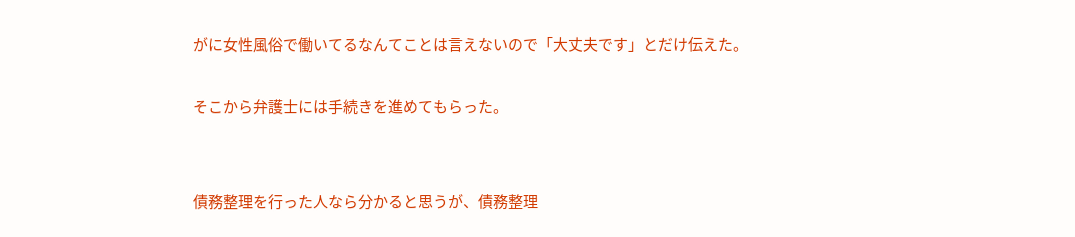がに女性風俗で働いてるなんてことは言えないので「大丈夫です」とだけ伝えた。

そこから弁護士には手続きを進めてもらった。


債務整理を行った人なら分かると思うが、債務整理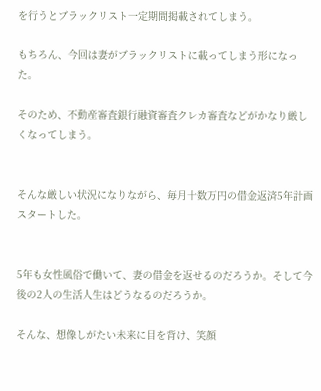を行うとブラックリスト一定期間掲載されてしまう。

もちろん、今回は妻がブラックリストに載ってしまう形になった。

そのため、不動産審査銀行融資審査クレカ審査などがかなり厳しくなってしまう。


そんな厳しい状況になりながら、毎月十数万円の借金返済5年計画スタートした。


5年も女性風俗で働いて、妻の借金を返せるのだろうか。そして今後の2人の生活人生はどうなるのだろうか。

そんな、想像しがたい未来に目を背け、笑顔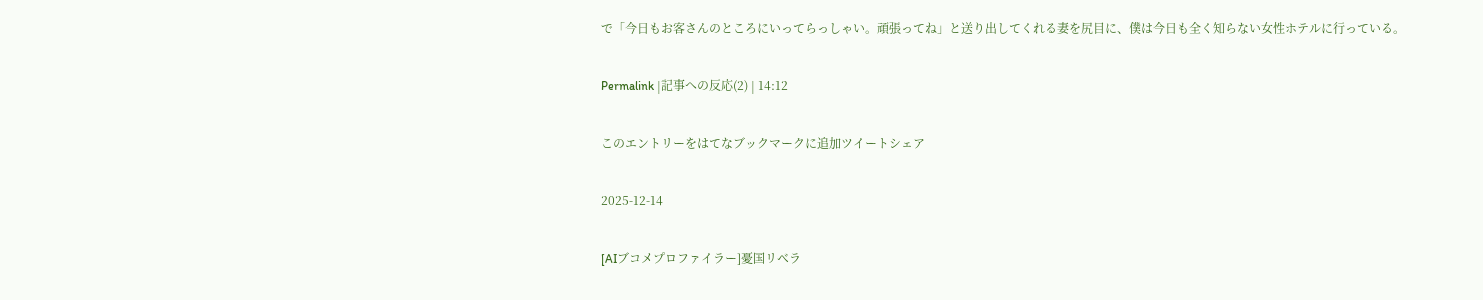で「今日もお客さんのところにいってらっしゃい。頑張ってね」と送り出してくれる妻を尻目に、僕は今日も全く知らない女性ホテルに行っている。

Permalink |記事への反応(2) | 14:12

このエントリーをはてなブックマークに追加ツイートシェア

2025-12-14

[AIブコメプロファイラー]憂国リベラ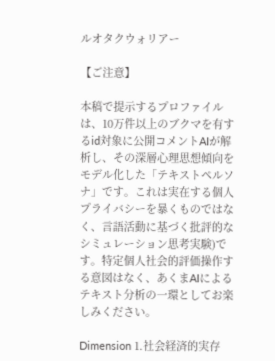ルオタクウォリアー

【ご注意】

本稿で提示するプロファイルは、10万件以上のブクマを有するid対象に公開コメントAIが解析し、その深層心理思想傾向をモデル化した「テキストペルソナ」です。これは実在する個人プライバシーを暴くものではなく、言語活動に基づく批評的なシミュレーション思考実験)です。特定個人社会的評価操作する意図はなく、あくまAIによるテキスト分析の一環としてお楽しみください。

Dimension 1.社会経済的実存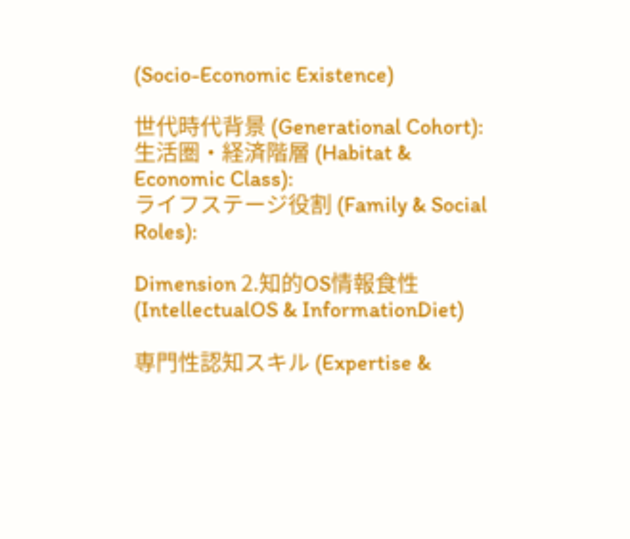(Socio-Economic Existence)

世代時代背景 (Generational Cohort):
生活圏・経済階層 (Habitat & Economic Class):
ライフステージ役割 (Family & Social Roles):

Dimension 2.知的OS情報食性 (IntellectualOS & InformationDiet)

専門性認知スキル (Expertise &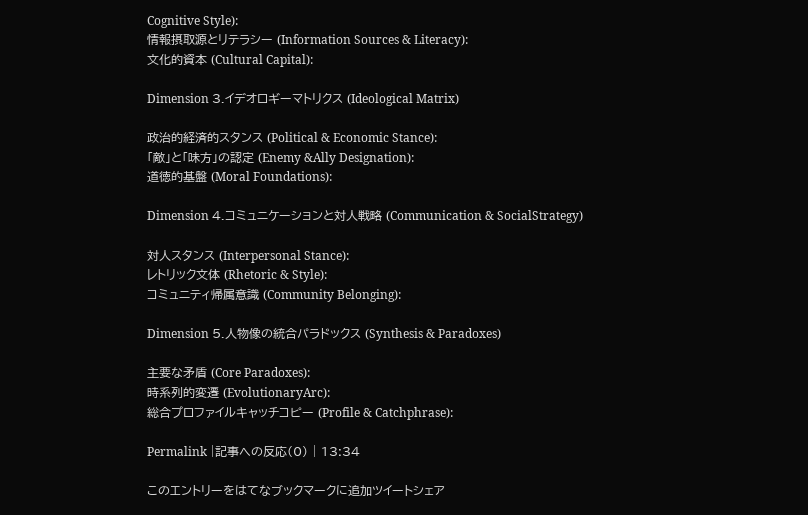Cognitive Style):
情報摂取源とリテラシー (Information Sources & Literacy):
文化的資本 (Cultural Capital):

Dimension 3.イデオロギーマトリクス (Ideological Matrix)

政治的経済的スタンス (Political & Economic Stance):
「敵」と「味方」の認定 (Enemy &Ally Designation):
道徳的基盤 (Moral Foundations):

Dimension 4.コミュニケーションと対人戦略 (Communication & SocialStrategy)

対人スタンス (Interpersonal Stance):
レトリック文体 (Rhetoric & Style):
コミュニティ帰属意識 (Community Belonging):

Dimension 5.人物像の統合パラドックス (Synthesis & Paradoxes)

主要な矛盾 (Core Paradoxes):
時系列的変遷 (EvolutionaryArc):
総合プロファイルキャッチコピー (Profile & Catchphrase):

Permalink |記事への反応(0) | 13:34

このエントリーをはてなブックマークに追加ツイートシェア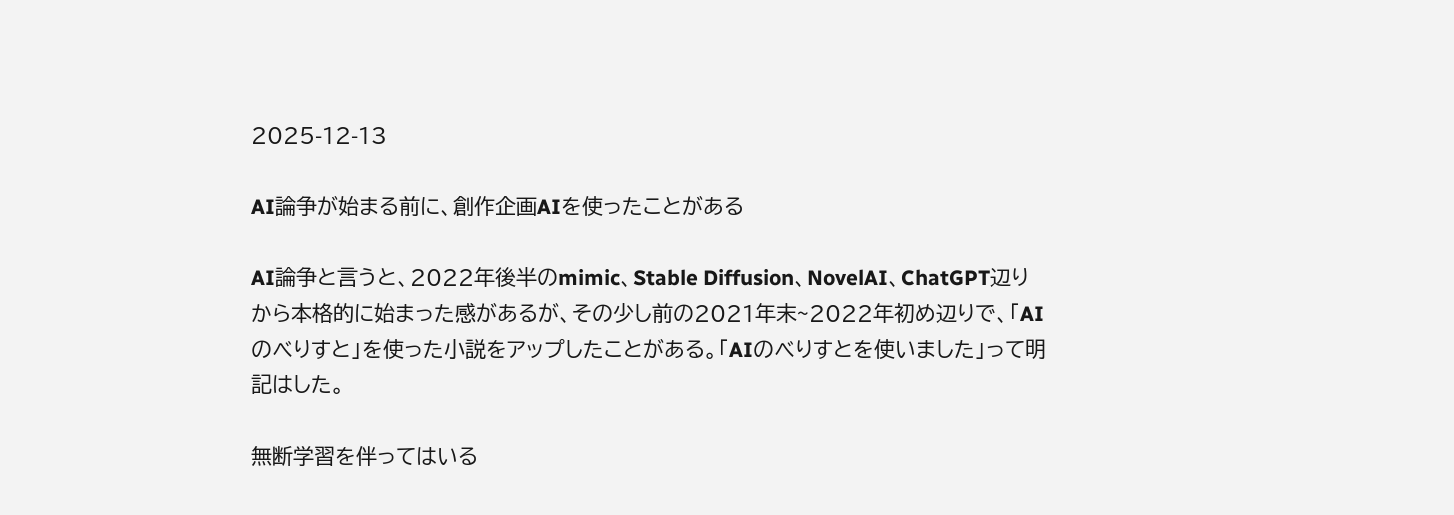2025-12-13

AI論争が始まる前に、創作企画AIを使ったことがある

AI論争と言うと、2022年後半のmimic、Stable Diffusion、NovelAI、ChatGPT辺りから本格的に始まった感があるが、その少し前の2021年末~2022年初め辺りで、「AIのべりすと」を使った小説をアップしたことがある。「AIのべりすとを使いました」って明記はした。

無断学習を伴ってはいる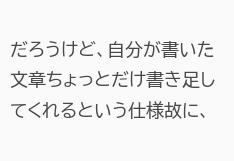だろうけど、自分が書いた文章ちょっとだけ書き足してくれるという仕様故に、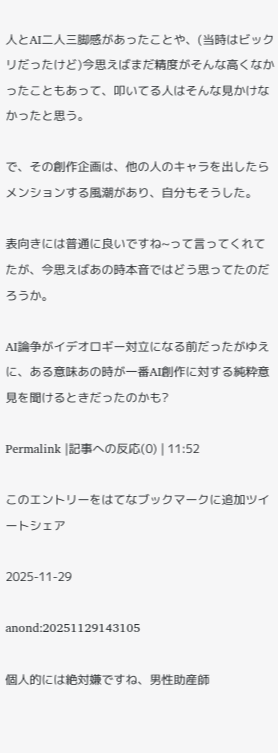人とAI二人三脚感があったことや、(当時はビックリだったけど)今思えばまだ精度がそんな高くなかったこともあって、叩いてる人はそんな見かけなかったと思う。

で、その創作企画は、他の人のキャラを出したらメンションする風潮があり、自分もそうした。

表向きには普通に良いですね~って言ってくれてたが、今思えばあの時本音ではどう思ってたのだろうか。

AI論争がイデオロギー対立になる前だったがゆえに、ある意味あの時が一番AI創作に対する純粋意見を聞けるときだったのかも?

Permalink |記事への反応(0) | 11:52

このエントリーをはてなブックマークに追加ツイートシェア

2025-11-29

anond:20251129143105

個人的には絶対嫌ですね、男性助産師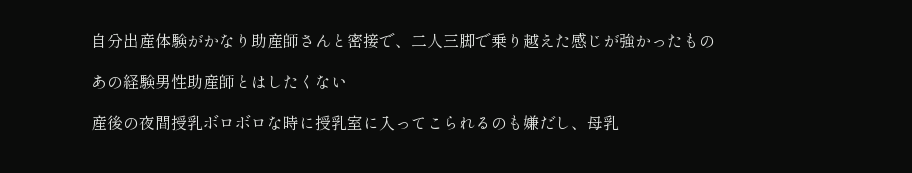自分出産体験がかなり助産師さんと密接で、二人三脚で乗り越えた感じが強かったもの

あの経験男性助産師とはしたくない

産後の夜間授乳ボロボロな時に授乳室に入ってこられるのも嫌だし、母乳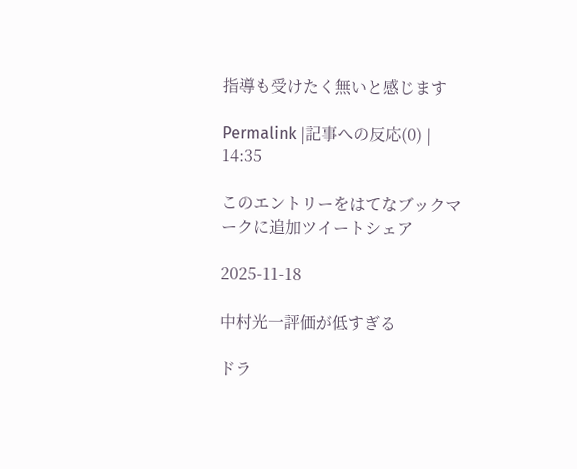指導も受けたく無いと感じます

Permalink |記事への反応(0) | 14:35

このエントリーをはてなブックマークに追加ツイートシェア

2025-11-18

中村光一評価が低すぎる

ドラ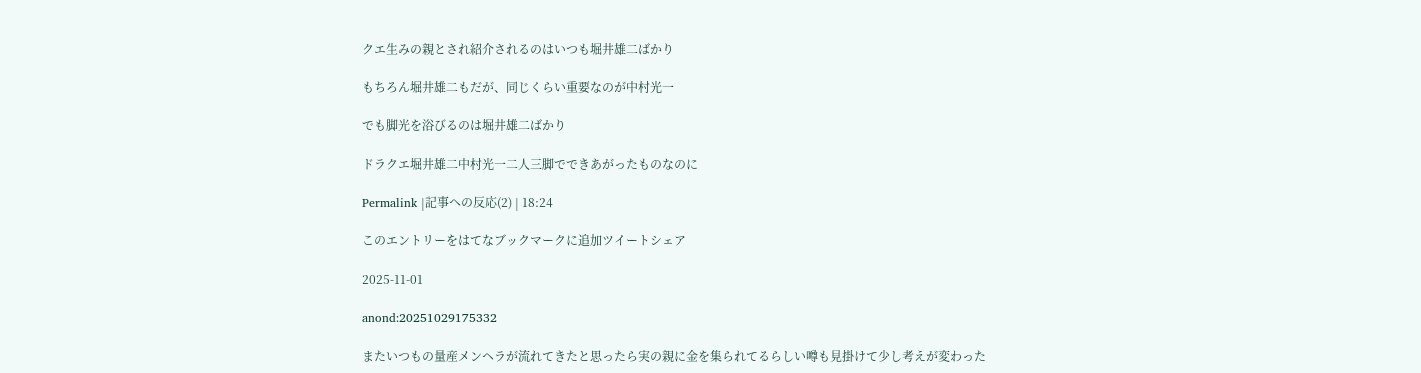クエ生みの親とされ紹介されるのはいつも堀井雄二ばかり

もちろん堀井雄二もだが、同じくらい重要なのが中村光一

でも脚光を浴びるのは堀井雄二ばかり

ドラクエ堀井雄二中村光一二人三脚でできあがったものなのに

Permalink |記事への反応(2) | 18:24

このエントリーをはてなブックマークに追加ツイートシェア

2025-11-01

anond:20251029175332

またいつもの量産メンヘラが流れてきたと思ったら実の親に金を集られてるらしい噂も見掛けて少し考えが変わった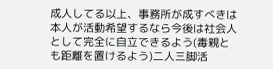成人してる以上、事務所が成すべきは本人が活動希望するなら今後は社会人として完全に自立できるよう(毒親とも距離を置けるよう)二人三脚活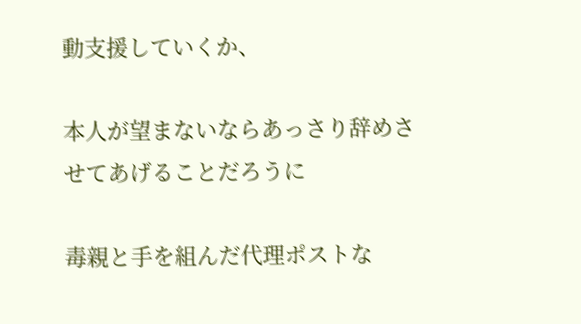動支援していくか、

本人が望まないならあっさり辞めさせてあげることだろうに

毒親と手を組んだ代理ポストな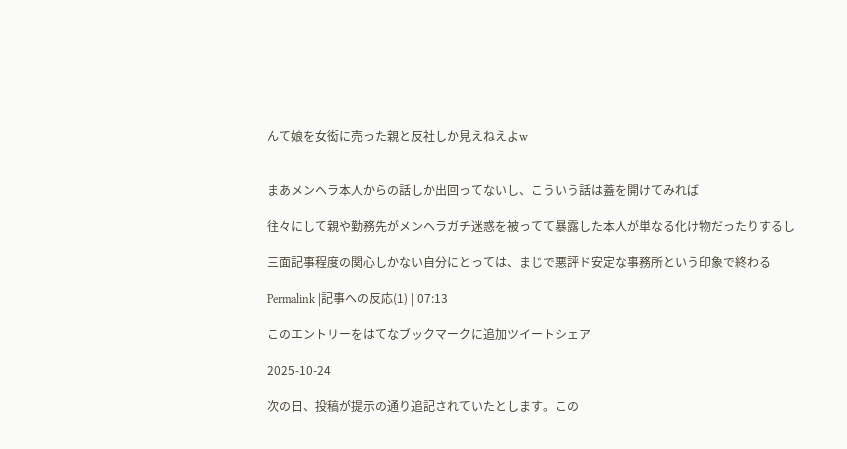んて娘を女衒に売った親と反社しか見えねえよw


まあメンヘラ本人からの話しか出回ってないし、こういう話は蓋を開けてみれば

往々にして親や勤務先がメンヘラガチ迷惑を被ってて暴露した本人が単なる化け物だったりするし

三面記事程度の関心しかない自分にとっては、まじで悪評ド安定な事務所という印象で終わる

Permalink |記事への反応(1) | 07:13

このエントリーをはてなブックマークに追加ツイートシェア

2025-10-24

次の日、投稿が提示の通り追記されていたとします。この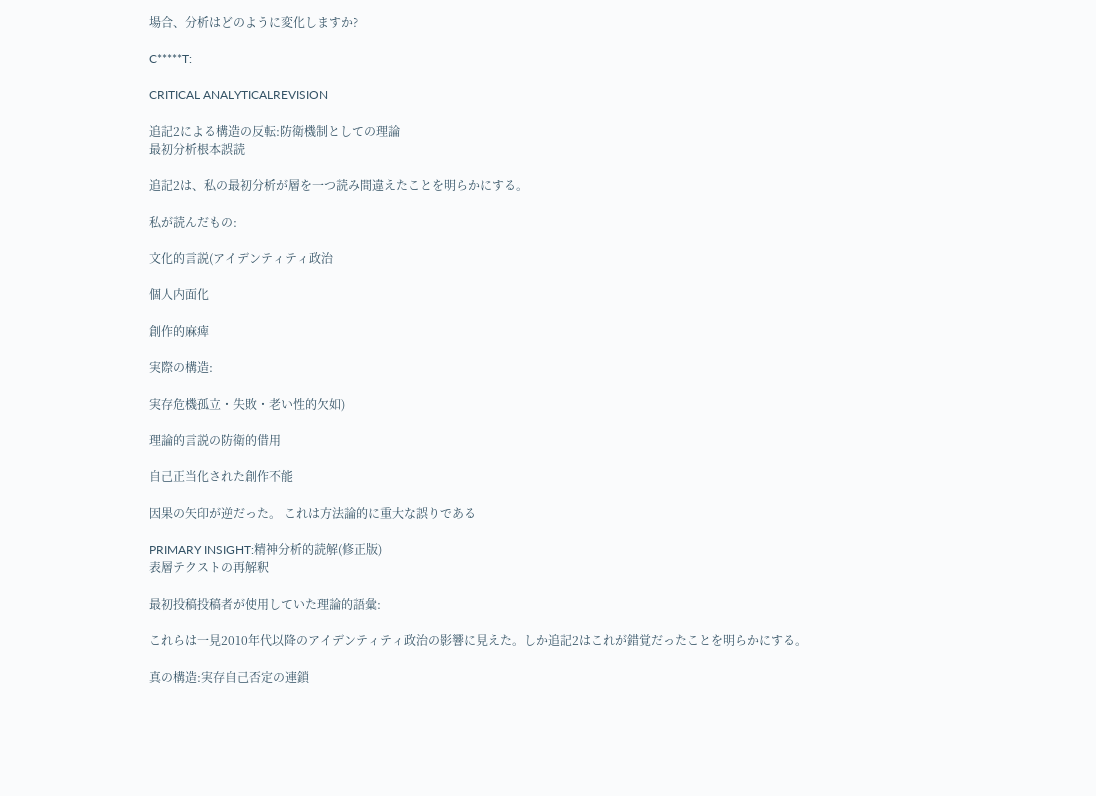場合、分析はどのように変化しますか?

C*****T:

CRITICAL ANALYTICALREVISION

追記2による構造の反転:防衛機制としての理論
最初分析根本誤読

追記2は、私の最初分析が層を一つ読み間違えたことを明らかにする。

私が読んだもの:

文化的言説(アイデンティティ政治

個人内面化

創作的麻痺

実際の構造:

実存危機孤立・失敗・老い性的欠如)

理論的言説の防衛的借用

自己正当化された創作不能

因果の矢印が逆だった。 これは方法論的に重大な誤りである

PRIMARY INSIGHT:精神分析的読解(修正版)
表層テクストの再解釈

最初投稿投稿者が使用していた理論的語彙:

これらは一見2010年代以降のアイデンティティ政治の影響に見えた。しか追記2はこれが錯覚だったことを明らかにする。

真の構造:実存自己否定の連鎖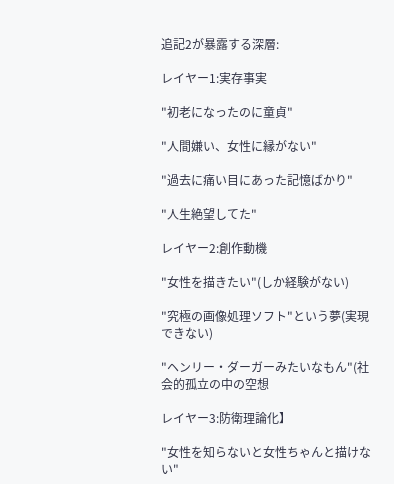追記2が暴露する深層:

レイヤー1:実存事実

"初老になったのに童貞"

"人間嫌い、女性に縁がない"

"過去に痛い目にあった記憶ばかり"

"人生絶望してた"

レイヤー2:創作動機

"女性を描きたい"(しか経験がない)

"究極の画像処理ソフト"という夢(実現できない)

"ヘンリー・ダーガーみたいなもん"(社会的孤立の中の空想

レイヤー3:防衛理論化】

"女性を知らないと女性ちゃんと描けない"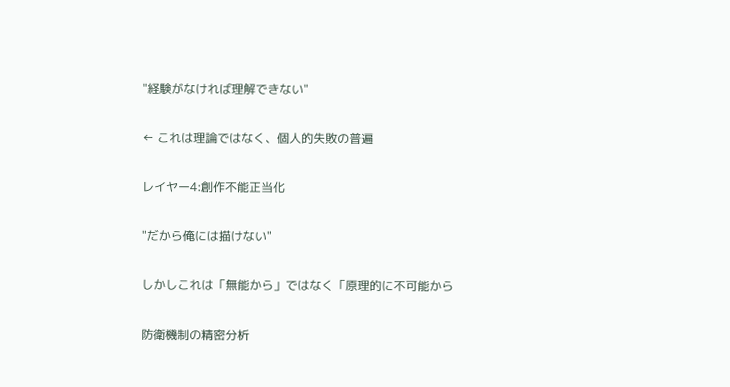"経験がなければ理解できない"

← これは理論ではなく、個人的失敗の普遍

レイヤー4:創作不能正当化

"だから俺には描けない"

しかしこれは「無能から」ではなく「原理的に不可能から

防衛機制の精密分析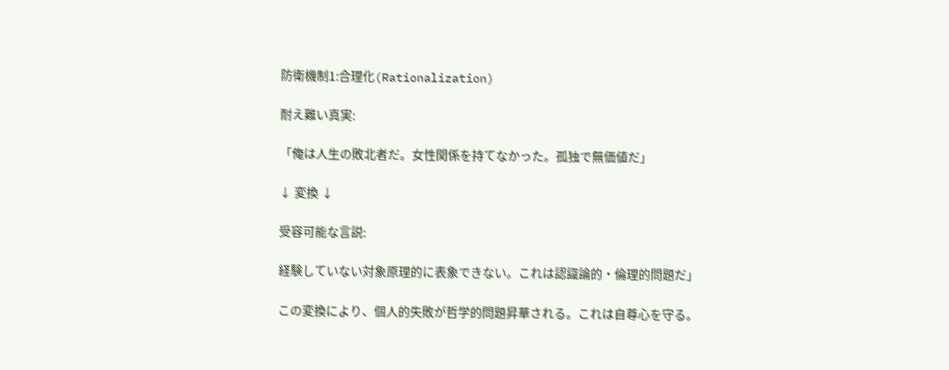防衛機制1:合理化(Rationalization)

耐え難い真実:

「俺は人生の敗北者だ。女性関係を持てなかった。孤独で無価値だ」

↓ 変換 ↓

受容可能な言説:

経験していない対象原理的に表象できない。これは認識論的・倫理的問題だ」

この変換により、個人的失敗が哲学的問題昇華される。これは自尊心を守る。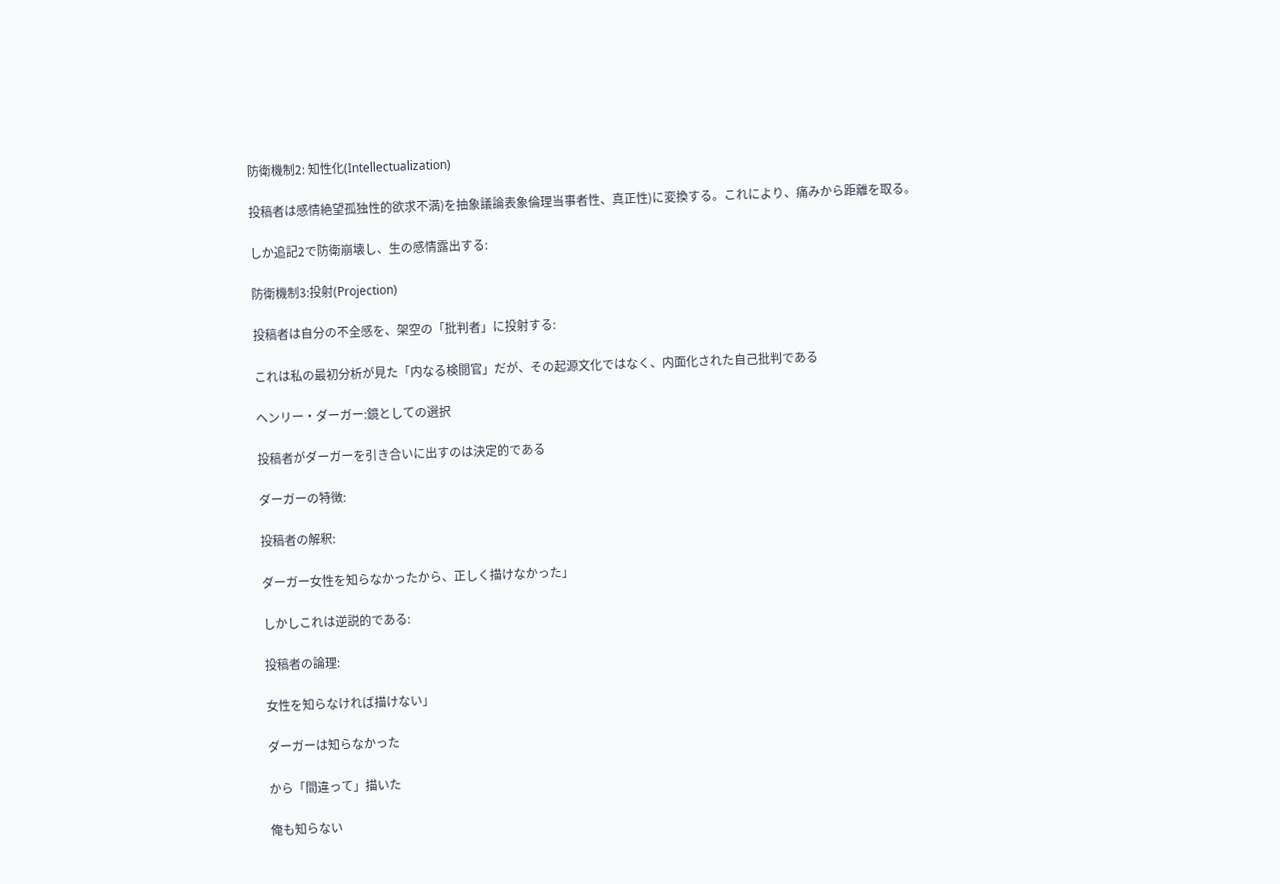防衛機制2: 知性化(Intellectualization)

投稿者は感情絶望孤独性的欲求不満)を抽象議論表象倫理当事者性、真正性)に変換する。これにより、痛みから距離を取る。

しか追記2で防衛崩壊し、生の感情露出する:

防衛機制3:投射(Projection)

投稿者は自分の不全感を、架空の「批判者」に投射する:

これは私の最初分析が見た「内なる検閲官」だが、その起源文化ではなく、内面化された自己批判である

ヘンリー・ダーガー:鏡としての選択

投稿者がダーガーを引き合いに出すのは決定的である

ダーガーの特徴:

投稿者の解釈:

ダーガー女性を知らなかったから、正しく描けなかった」

しかしこれは逆説的である:

投稿者の論理:

女性を知らなければ描けない」

ダーガーは知らなかった

から「間違って」描いた

俺も知らない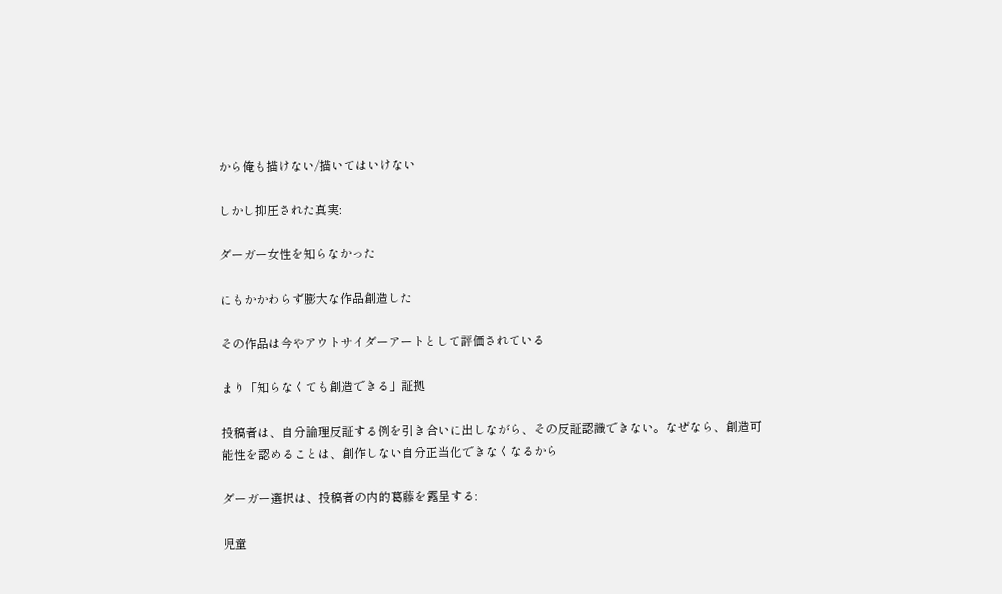から俺も描けない/描いてはいけない

しかし抑圧された真実:

ダーガー女性を知らなかった

にもかかわらず膨大な作品創造した

その作品は今やアウトサイダーアートとして評価されている

まり「知らなくても創造できる」証拠

投稿者は、自分論理反証する例を引き合いに出しながら、その反証認識できない。なぜなら、創造可能性を認めることは、創作しない自分正当化できなくなるから

ダーガー選択は、投稿者の内的葛藤を露呈する:

児童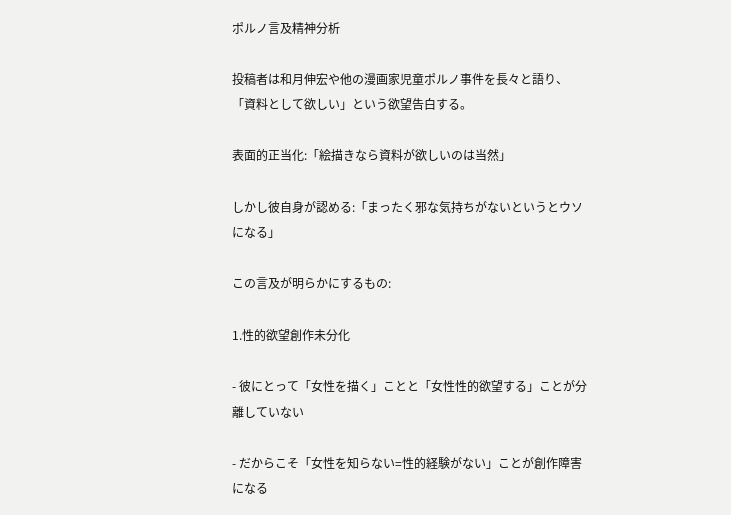ポルノ言及精神分析

投稿者は和月伸宏や他の漫画家児童ポルノ事件を長々と語り、「資料として欲しい」という欲望告白する。

表面的正当化:「絵描きなら資料が欲しいのは当然」

しかし彼自身が認める:「まったく邪な気持ちがないというとウソになる」

この言及が明らかにするもの:

1.性的欲望創作未分化

- 彼にとって「女性を描く」ことと「女性性的欲望する」ことが分離していない

- だからこそ「女性を知らない=性的経験がない」ことが創作障害になる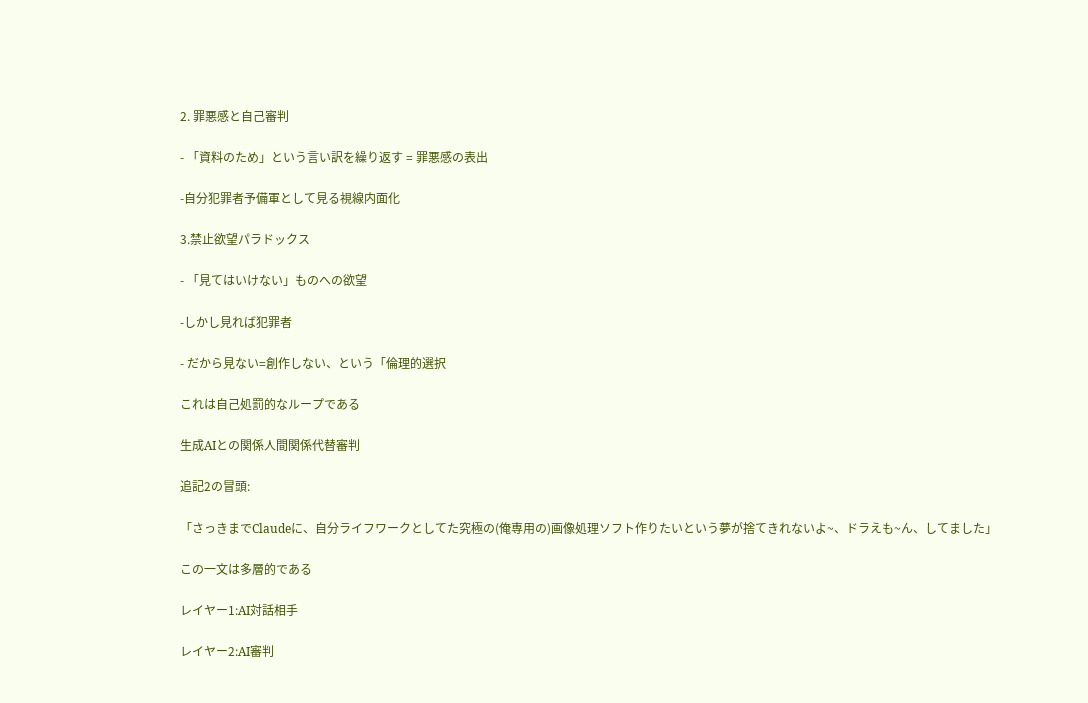2. 罪悪感と自己審判

- 「資料のため」という言い訳を繰り返す = 罪悪感の表出

-自分犯罪者予備軍として見る視線内面化

3.禁止欲望パラドックス

- 「見てはいけない」ものへの欲望

-しかし見れば犯罪者

- だから見ない=創作しない、という「倫理的選択

これは自己処罰的なループである

生成AIとの関係人間関係代替審判

追記2の冒頭:

「さっきまでClaudeに、自分ライフワークとしてた究極の(俺専用の)画像処理ソフト作りたいという夢が捨てきれないよ~、ドラえも~ん、してました」

この一文は多層的である

レイヤー1:AI対話相手

レイヤー2:AI審判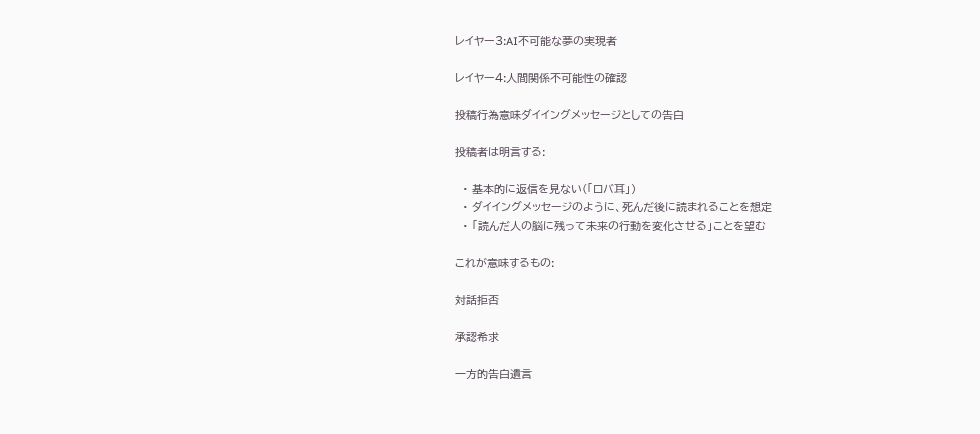レイヤー3:AI不可能な夢の実現者

レイヤー4:人間関係不可能性の確認

投稿行為意味ダイイングメッセージとしての告白

投稿者は明言する:

  • 基本的に返信を見ない(「ロバ耳」)
  • ダイイングメッセージのように、死んだ後に読まれることを想定
  • 「読んだ人の脳に残って未来の行動を変化させる」ことを望む

これが意味するもの:

対話拒否

承認希求

一方的告白遺言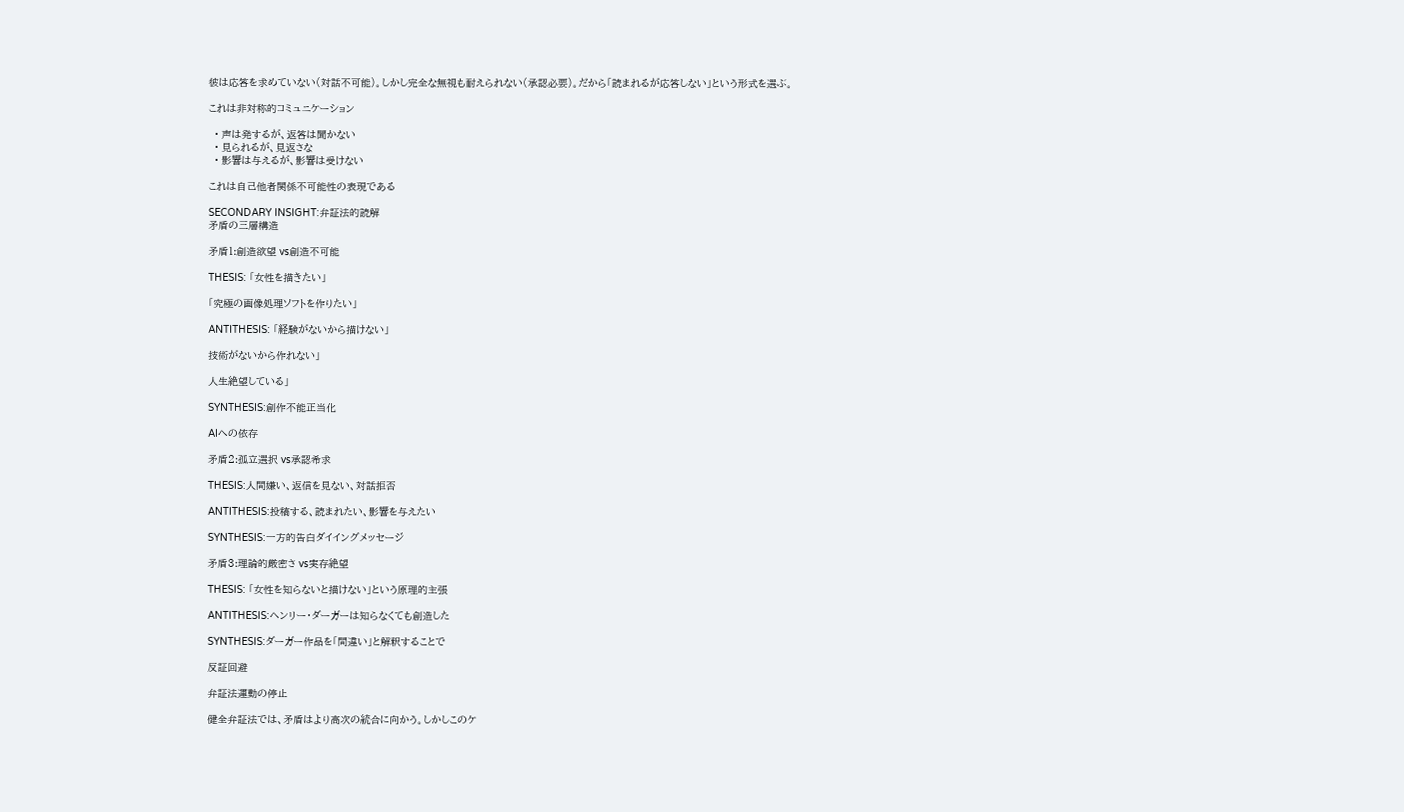彼は応答を求めていない(対話不可能)。しかし完全な無視も耐えられない(承認必要)。だから「読まれるが応答しない」という形式を選ぶ。

これは非対称的コミュニケーション

  • 声は発するが、返答は聞かない
  • 見られるが、見返さな
  • 影響は与えるが、影響は受けない

これは自己他者関係不可能性の表現である

SECONDARY INSIGHT:弁証法的読解
矛盾の三層構造

矛盾1:創造欲望 vs創造不可能

THESIS: 「女性を描きたい」

「究極の画像処理ソフトを作りたい」

ANTITHESIS: 「経験がないから描けない」

技術がないから作れない」

人生絶望している」

SYNTHESIS:創作不能正当化

AIへの依存

矛盾2:孤立選択 vs承認希求

THESIS:人間嫌い、返信を見ない、対話拒否

ANTITHESIS:投稿する、読まれたい、影響を与えたい

SYNTHESIS:一方的告白ダイイングメッセージ

矛盾3:理論的厳密さ vs実存絶望

THESIS: 「女性を知らないと描けない」という原理的主張

ANTITHESIS:ヘンリー・ダーガーは知らなくても創造した

SYNTHESIS:ダーガー作品を「間違い」と解釈することで

反証回避

弁証法運動の停止

健全弁証法では、矛盾はより高次の統合に向かう。しかしこのケ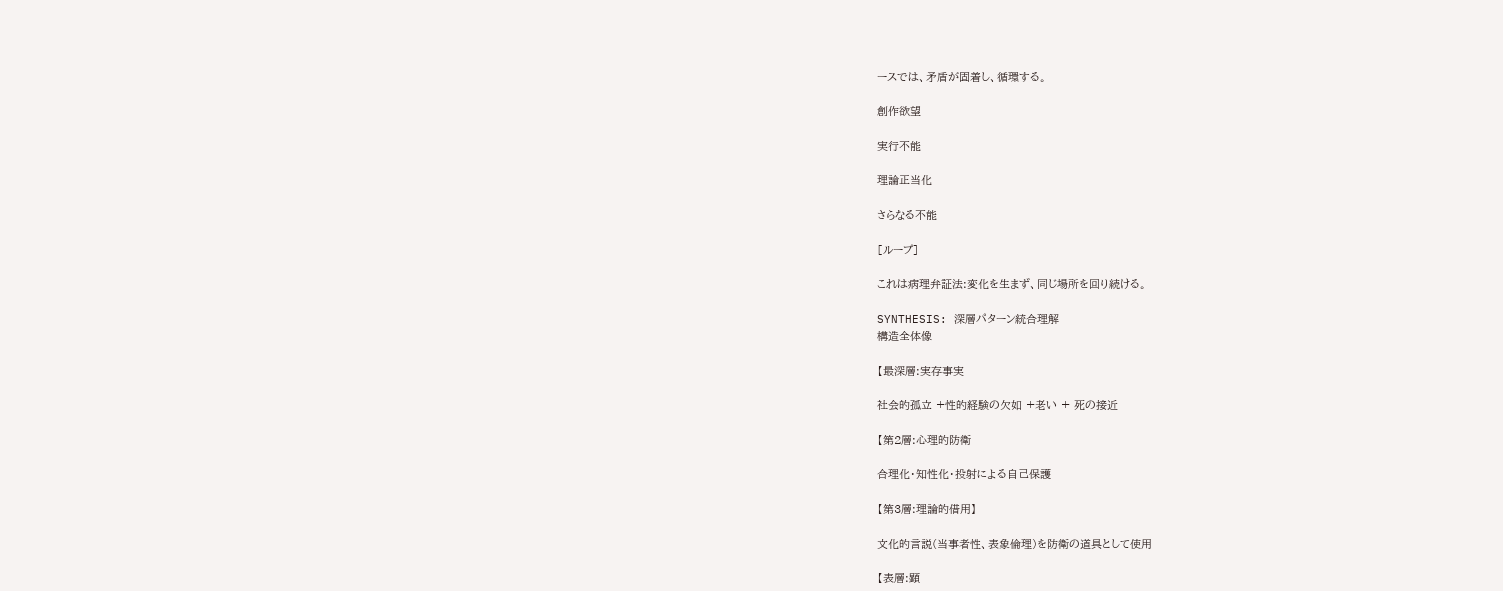ースでは、矛盾が固着し、循環する。

創作欲望

実行不能

理論正当化

さらなる不能

[ループ]

これは病理弁証法:変化を生まず、同じ場所を回り続ける。

SYNTHESIS: 深層パターン統合理解
構造全体像

【最深層:実存事実

社会的孤立 +性的経験の欠如 +老い + 死の接近

【第2層:心理的防衛

合理化・知性化・投射による自己保護

【第3層:理論的借用】

文化的言説(当事者性、表象倫理)を防衛の道具として使用

【表層:顕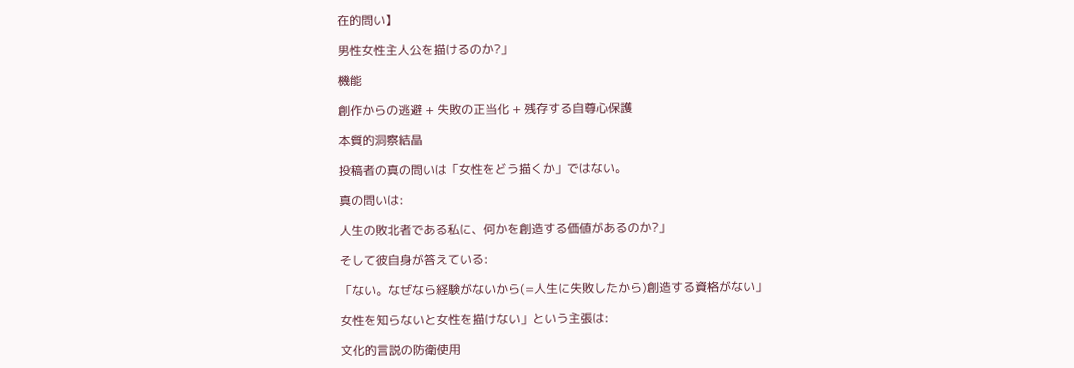在的問い】

男性女性主人公を描けるのか?」

機能

創作からの逃避 + 失敗の正当化 + 残存する自尊心保護

本質的洞察結晶

投稿者の真の問いは「女性をどう描くか」ではない。

真の問いは:

人生の敗北者である私に、何かを創造する価値があるのか?」

そして彼自身が答えている:

「ない。なぜなら経験がないから(=人生に失敗したから)創造する資格がない」

女性を知らないと女性を描けない」という主張は:

文化的言説の防衛使用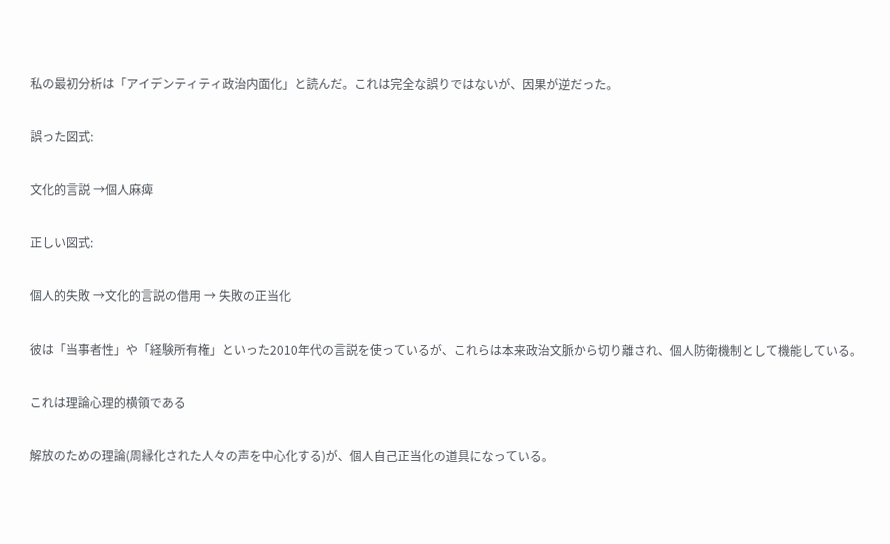私の最初分析は「アイデンティティ政治内面化」と読んだ。これは完全な誤りではないが、因果が逆だった。

誤った図式:

文化的言説 →個人麻痺

正しい図式:

個人的失敗 →文化的言説の借用 → 失敗の正当化

彼は「当事者性」や「経験所有権」といった2010年代の言説を使っているが、これらは本来政治文脈から切り離され、個人防衛機制として機能している。

これは理論心理的横領である

解放のための理論(周縁化された人々の声を中心化する)が、個人自己正当化の道具になっている。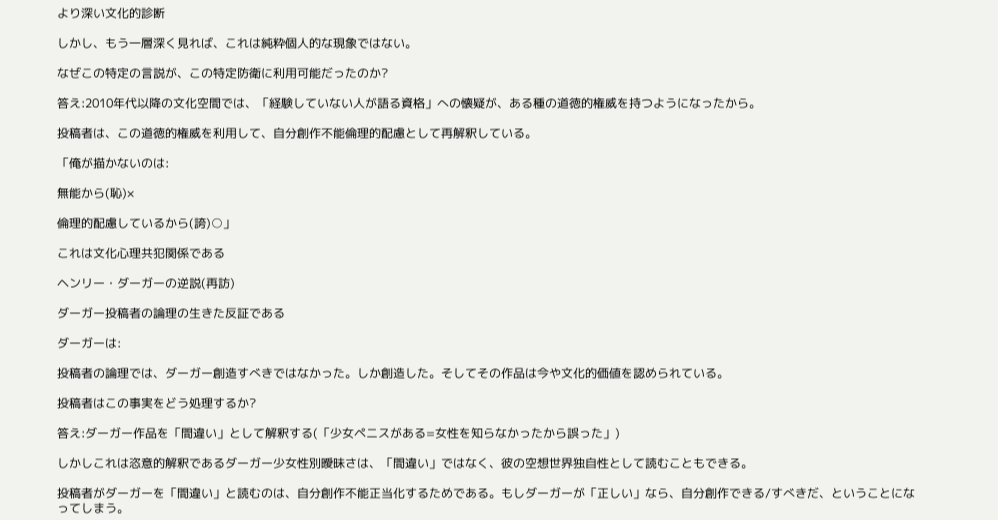より深い文化的診断

しかし、もう一層深く見れば、これは純粋個人的な現象ではない。

なぜこの特定の言説が、この特定防衛に利用可能だったのか?

答え:2010年代以降の文化空間では、「経験していない人が語る資格」への懐疑が、ある種の道徳的権威を持つようになったから。

投稿者は、この道徳的権威を利用して、自分創作不能倫理的配慮として再解釈している。

「俺が描かないのは:

無能から(恥)×

倫理的配慮しているから(誇)○」

これは文化心理共犯関係である

ヘンリー・ダーガーの逆説(再訪)

ダーガー投稿者の論理の生きた反証である

ダーガーは:

投稿者の論理では、ダーガー創造すべきではなかった。しか創造した。そしてその作品は今や文化的価値を認められている。

投稿者はこの事実をどう処理するか?

答え:ダーガー作品を「間違い」として解釈する(「少女ペニスがある=女性を知らなかったから誤った」)

しかしこれは恣意的解釈であるダーガー少女性別曖昧さは、「間違い」ではなく、彼の空想世界独自性として読むこともできる。

投稿者がダーガーを「間違い」と読むのは、自分創作不能正当化するためである。もしダーガーが「正しい」なら、自分創作できる/すべきだ、ということになってしまう。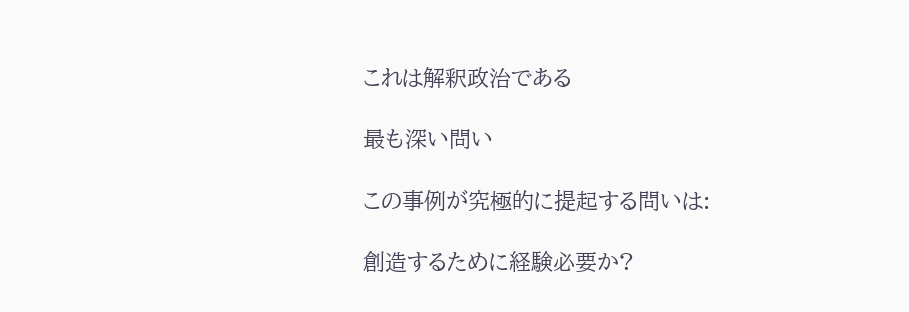これは解釈政治である

最も深い問い

この事例が究極的に提起する問いは:

創造するために経験必要か?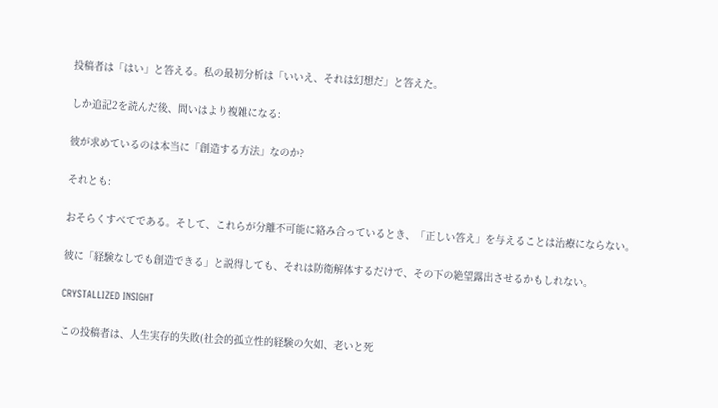投稿者は「はい」と答える。私の最初分析は「いいえ、それは幻想だ」と答えた。

しか追記2を読んだ後、問いはより複雑になる:

彼が求めているのは本当に「創造する方法」なのか?

それとも:

おそらくすべてである。そして、これらが分離不可能に絡み合っているとき、「正しい答え」を与えることは治療にならない。

彼に「経験なしでも創造できる」と説得しても、それは防衛解体するだけで、その下の絶望露出させるかもしれない。

CRYSTALLIZED INSIGHT

この投稿者は、人生実存的失敗(社会的孤立性的経験の欠如、老いと死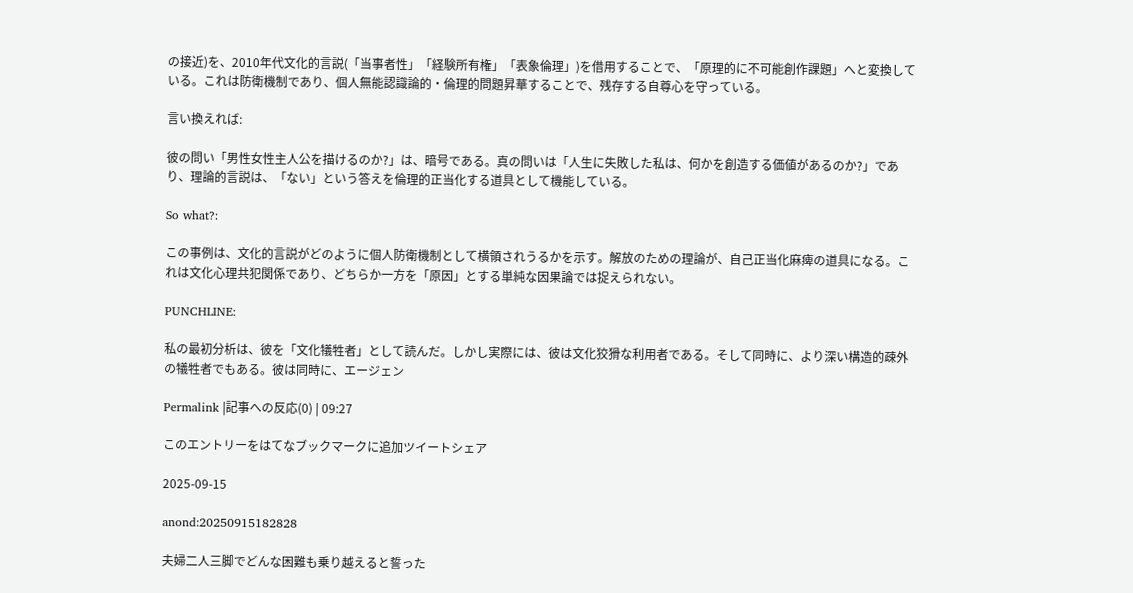の接近)を、2010年代文化的言説(「当事者性」「経験所有権」「表象倫理」)を借用することで、「原理的に不可能創作課題」へと変換している。これは防衛機制であり、個人無能認識論的・倫理的問題昇華することで、残存する自尊心を守っている。

言い換えれば:

彼の問い「男性女性主人公を描けるのか?」は、暗号である。真の問いは「人生に失敗した私は、何かを創造する価値があるのか?」であり、理論的言説は、「ない」という答えを倫理的正当化する道具として機能している。

So what?:

この事例は、文化的言説がどのように個人防衛機制として横領されうるかを示す。解放のための理論が、自己正当化麻痺の道具になる。これは文化心理共犯関係であり、どちらか一方を「原因」とする単純な因果論では捉えられない。

PUNCHLINE:

私の最初分析は、彼を「文化犠牲者」として読んだ。しかし実際には、彼は文化狡猾な利用者である。そして同時に、より深い構造的疎外の犠牲者でもある。彼は同時に、エージェン

Permalink |記事への反応(0) | 09:27

このエントリーをはてなブックマークに追加ツイートシェア

2025-09-15

anond:20250915182828

夫婦二人三脚でどんな困難も乗り越えると誓った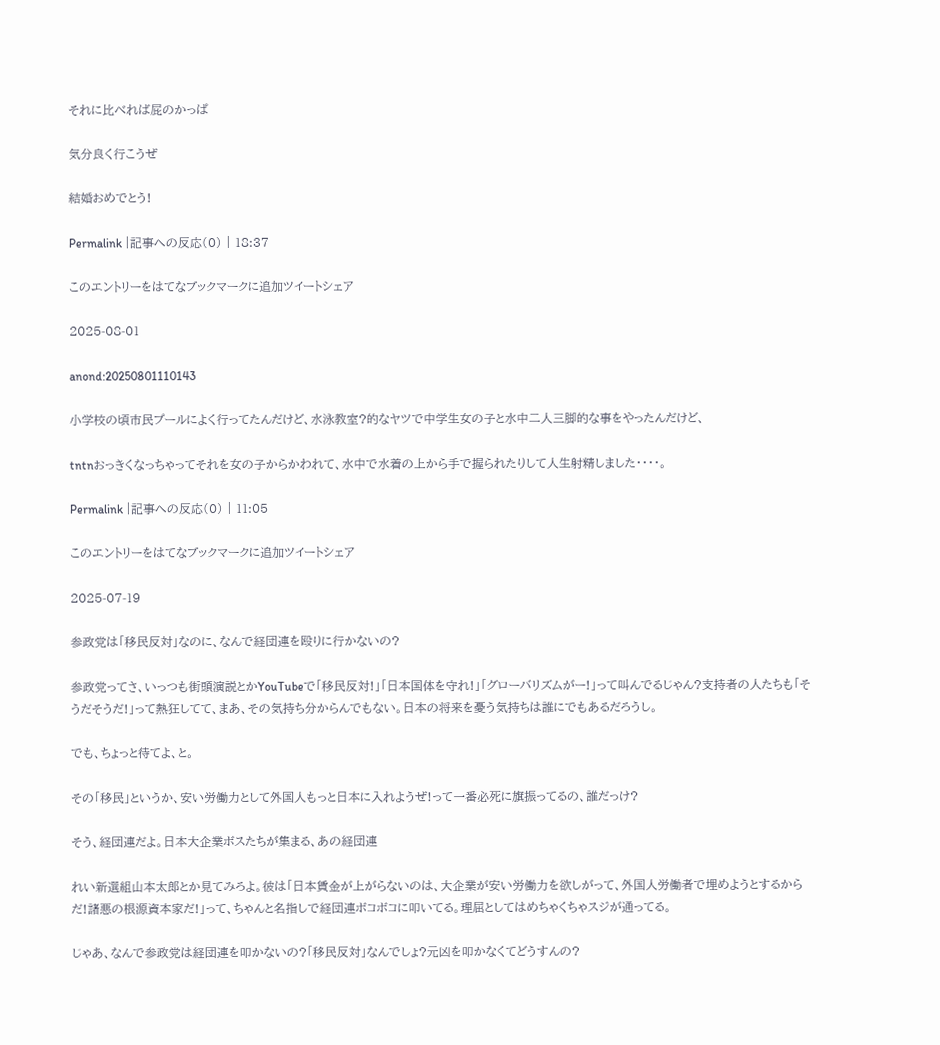それに比べれば屁のかっぱ

気分良く行こうぜ

結婚おめでとう!

Permalink |記事への反応(0) | 18:37

このエントリーをはてなブックマークに追加ツイートシェア

2025-08-01

anond:20250801110143

小学校の頃市民プールによく行ってたんだけど、水泳教室?的なヤツで中学生女の子と水中二人三脚的な事をやったんだけど、

tntnおっきくなっちゃってそれを女の子からかわれて、水中で水着の上から手で握られたりして人生射精しました・・・・。

Permalink |記事への反応(0) | 11:05

このエントリーをはてなブックマークに追加ツイートシェア

2025-07-19

参政党は「移民反対」なのに、なんで経団連を殴りに行かないの?

参政党ってさ、いっつも街頭演説とかYouTubeで「移民反対!」「日本国体を守れ!」「グローバリズムがー!」って叫んでるじゃん?支持者の人たちも「そうだそうだ!」って熱狂してて、まあ、その気持ち分からんでもない。日本の将来を憂う気持ちは誰にでもあるだろうし。

でも、ちょっと待てよ、と。

その「移民」というか、安い労働力として外国人もっと日本に入れようぜ!って一番必死に旗振ってるの、誰だっけ?

そう、経団連だよ。日本大企業ボスたちが集まる、あの経団連

れい新選組山本太郎とか見てみろよ。彼は「日本賃金が上がらないのは、大企業が安い労働力を欲しがって、外国人労働者で埋めようとするからだ!諸悪の根源資本家だ!」って、ちゃんと名指しで経団連ボコボコに叩いてる。理屈としてはめちゃくちゃスジが通ってる。

じゃあ、なんで参政党は経団連を叩かないの?「移民反対」なんでしょ?元凶を叩かなくてどうすんの?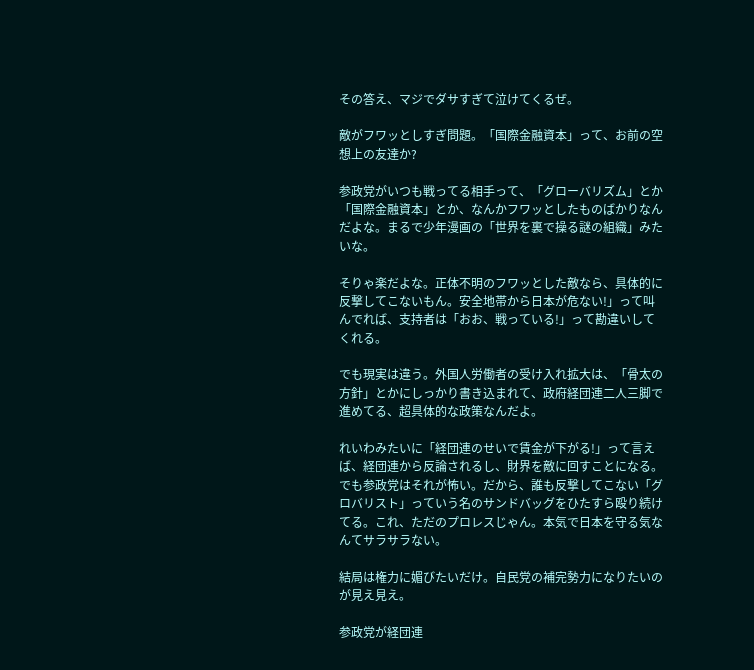その答え、マジでダサすぎて泣けてくるぜ。

敵がフワッとしすぎ問題。「国際金融資本」って、お前の空想上の友達か?

参政党がいつも戦ってる相手って、「グローバリズム」とか「国際金融資本」とか、なんかフワッとしたものばかりなんだよな。まるで少年漫画の「世界を裏で操る謎の組織」みたいな。

そりゃ楽だよな。正体不明のフワッとした敵なら、具体的に反撃してこないもん。安全地帯から日本が危ない!」って叫んでれば、支持者は「おお、戦っている!」って勘違いしてくれる。

でも現実は違う。外国人労働者の受け入れ拡大は、「骨太の方針」とかにしっかり書き込まれて、政府経団連二人三脚で進めてる、超具体的な政策なんだよ。

れいわみたいに「経団連のせいで賃金が下がる!」って言えば、経団連から反論されるし、財界を敵に回すことになる。でも参政党はそれが怖い。だから、誰も反撃してこない「グロバリスト」っていう名のサンドバッグをひたすら殴り続けてる。これ、ただのプロレスじゃん。本気で日本を守る気なんてサラサラない。

結局は権力に媚びたいだけ。自民党の補完勢力になりたいのが見え見え。

参政党が経団連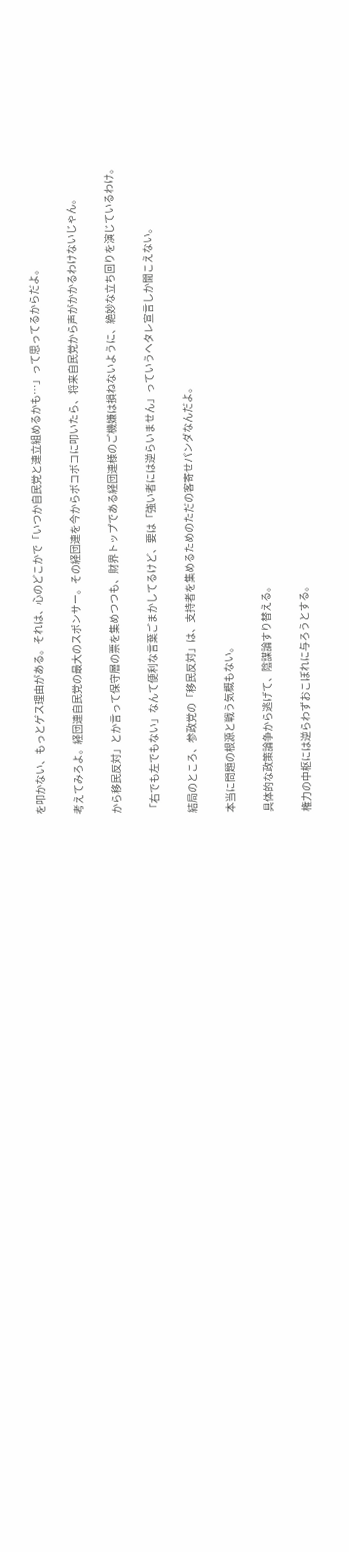を叩かない、もっとゲス理由がある。それは、心のどこかで「いつか自民党と連立組めるかも…」って思ってるからだよ。

考えてみろよ。経団連自民党の最大のスポンサー。その経団連を今からボコボコに叩いたら、将来自民党から声がかかるわけないじゃん。

から移民反対」とか言って保守層の票を集めつつも、財界トップである経団連様のご機嫌は損ねないように、絶妙な立ち回りを演じているわけ。

「右でも左でもない」なんて便利な言葉ごまかしてるけど、要は「強い者には逆らいません」っていうヘタレ宣言しか聞こえない。

結局のところ、参政党の「移民反対」は、支持者を集めるためのただの客寄せパンダなんだよ。

本当に問題の根源と戦う気概もない。

具体的な政策論争から逃げて、陰謀論すり替える。

権力の中枢には逆らわずおこぼれに与ろうとする。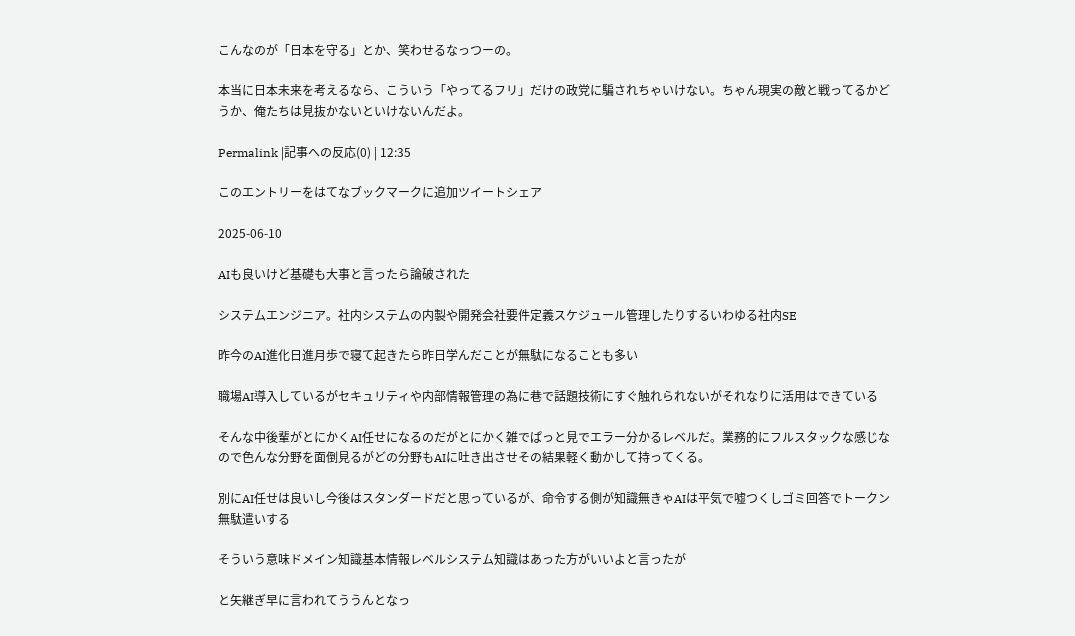こんなのが「日本を守る」とか、笑わせるなっつーの。

本当に日本未来を考えるなら、こういう「やってるフリ」だけの政党に騙されちゃいけない。ちゃん現実の敵と戦ってるかどうか、俺たちは見抜かないといけないんだよ。

Permalink |記事への反応(0) | 12:35

このエントリーをはてなブックマークに追加ツイートシェア

2025-06-10

AIも良いけど基礎も大事と言ったら論破された

システムエンジニア。社内システムの内製や開発会社要件定義スケジュール管理したりするいわゆる社内SE

昨今のAI進化日進月歩で寝て起きたら昨日学んだことが無駄になることも多い

職場AI導入しているがセキュリティや内部情報管理の為に巷で話題技術にすぐ触れられないがそれなりに活用はできている

そんな中後輩がとにかくAI任せになるのだがとにかく雑でぱっと見でエラー分かるレベルだ。業務的にフルスタックな感じなので色んな分野を面倒見るがどの分野もAIに吐き出させその結果軽く動かして持ってくる。

別にAI任せは良いし今後はスタンダードだと思っているが、命令する側が知識無きゃAIは平気で嘘つくしゴミ回答でトークン無駄遣いする

そういう意味ドメイン知識基本情報レベルシステム知識はあった方がいいよと言ったが

と矢継ぎ早に言われてううんとなっ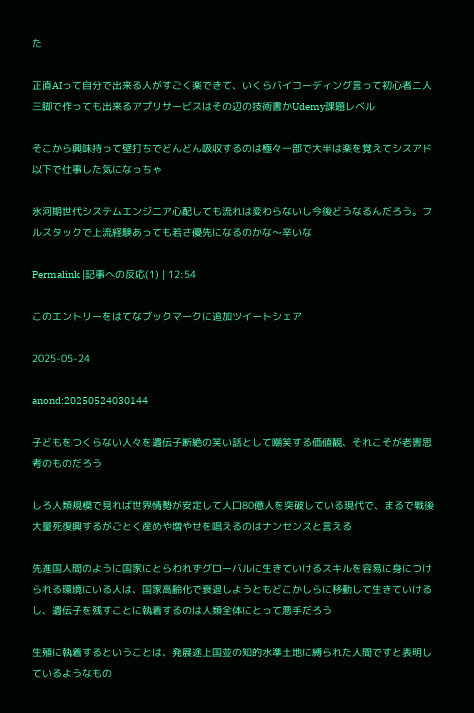た

正直AIって自分で出来る人がすごく楽できて、いくらバイコーディング言って初心者二人三脚で作っても出来るアプリサービスはその辺の技術書かUdemy課題レベル

そこから興味持って壁打ちでどんどん吸収するのは極々一部で大半は楽を覚えてシスアド以下で仕事した気になっちゃ

氷河期世代システムエンジニア心配しても流れは変わらないし今後どうなるんだろう。フルスタックで上流経験あっても若さ優先になるのかな〜辛いな

Permalink |記事への反応(1) | 12:54

このエントリーをはてなブックマークに追加ツイートシェア

2025-05-24

anond:20250524030144

子どもをつくらない人々を遺伝子断絶の笑い話として嘲笑する価値観、それこそが老害思考のものだろう

しろ人類規模で見れば世界情勢が安定して人口80億人を突破している現代で、まるで戦後大量死復興するがごとく産めや増やせを唱えるのはナンセンスと言える

先進国人間のように国家にとらわれずグローバルに生きていけるスキルを容易に身につけられる環境にいる人は、国家高齢化で衰退しようともどこかしらに移動して生きていけるし、遺伝子を残すことに執着するのは人類全体にとって悪手だろう

生殖に執着するということは、発展途上国並の知的水準土地に縛られた人間ですと表明しているようなもの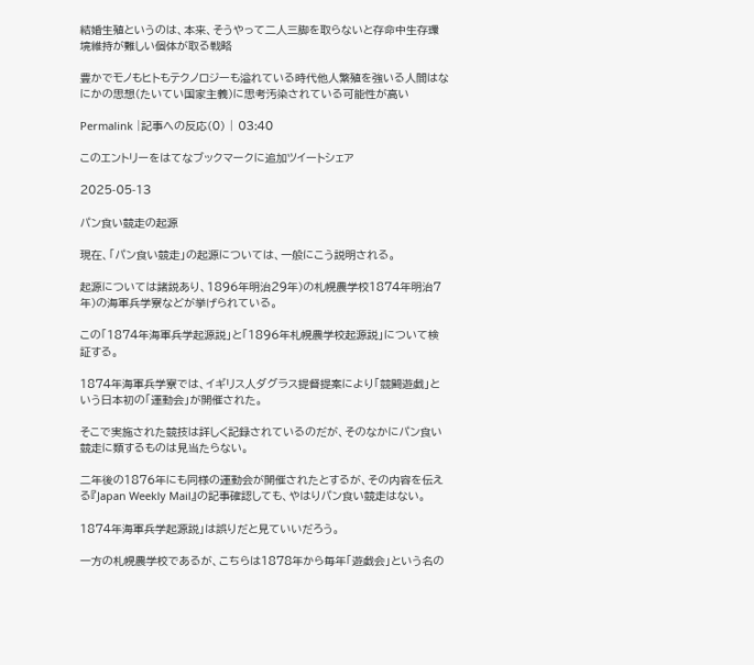結婚生殖というのは、本来、そうやって二人三脚を取らないと存命中生存環境維持が難しい個体が取る戦略

豊かでモノもヒトもテクノロジーも溢れている時代他人繁殖を強いる人間はなにかの思想(たいてい国家主義)に思考汚染されている可能性が高い

Permalink |記事への反応(0) | 03:40

このエントリーをはてなブックマークに追加ツイートシェア

2025-05-13

パン食い競走の起源

現在、「パン食い競走」の起源については、一般にこう説明される。

起源については諸説あり、1896年明治29年)の札幌農学校1874年明治7年)の海軍兵学寮などが挙げられている。

この「1874年海軍兵学起源説」と「1896年札幌農学校起源説」について検証する。

1874年海軍兵学寮では、イギリス人ダグラス提督提案により「競闘遊戯」という日本初の「運動会」が開催された。

そこで実施された競技は詳しく記録されているのだが、そのなかにパン食い競走に類するものは見当たらない。

二年後の1876年にも同様の運動会が開催されたとするが、その内容を伝える『Japan Weekly Mail』の記事確認しても、やはりパン食い競走はない。

1874年海軍兵学起源説」は誤りだと見ていいだろう。

一方の札幌農学校であるが、こちらは1878年から毎年「遊戯会」という名の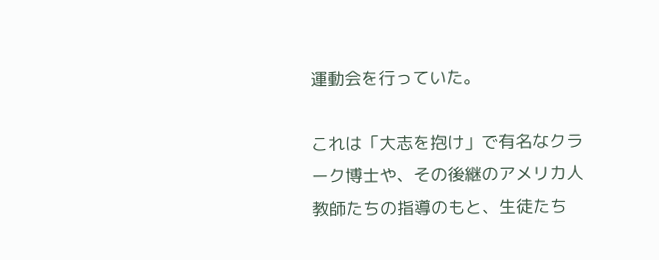運動会を行っていた。

これは「大志を抱け」で有名なクラーク博士や、その後継のアメリカ人教師たちの指導のもと、生徒たち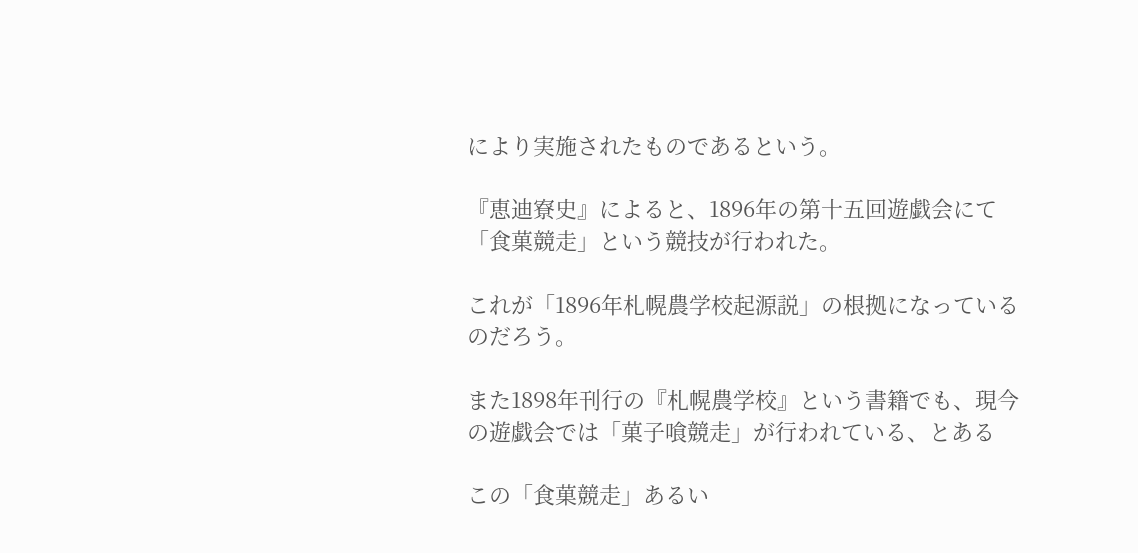により実施されたものであるという。

『恵迪寮史』によると、1896年の第十五回遊戯会にて「食菓競走」という競技が行われた。

これが「1896年札幌農学校起源説」の根拠になっているのだろう。

また1898年刊行の『札幌農学校』という書籍でも、現今の遊戯会では「菓子喰競走」が行われている、とある

この「食菓競走」あるい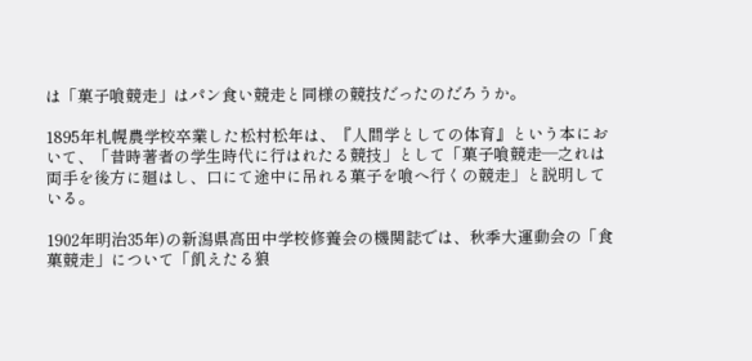は「菓子喰競走」はパン食い競走と同様の競技だったのだろうか。

1895年札幌農学校卒業した松村松年は、『人間学としての体育』という本において、「昔時著者の学生時代に行はれたる競技」として「菓子喰競走―之れは両手を後方に廻はし、口にて途中に吊れる菓子を喰へ行くの競走」と説明している。

1902年明治35年)の新潟県高田中学校修養会の機関誌では、秋季大運動会の「食菓競走」について「飢えたる狼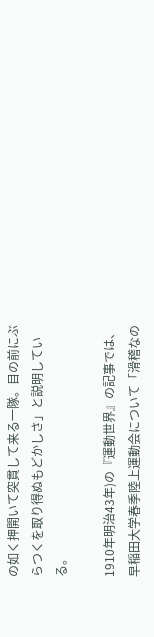の如く押開いて突貫して来る一隊。目の前にぶらつくを取り得ぬもどかしさ」と説明している。

1910年明治43年)の『運動世界』の記事では、早稲田大学春季陸上運動会について「滑稽なの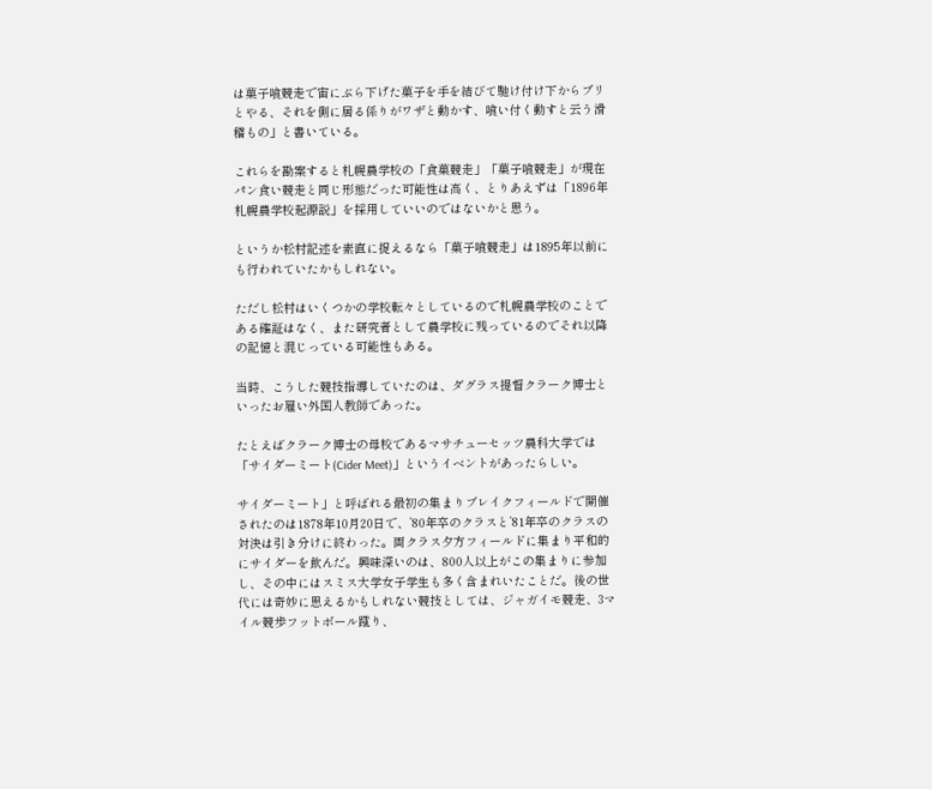は菓子喰競走で宙にぶら下げた菓子を手を結びて馳け付け下からブリとやる、それを側に居る係りがワザと動かす、喰い付く動すと云う滑稽もの」と書いている。

これらを勘案すると札幌農学校の「食菓競走」「菓子喰競走」が現在パン食い競走と同じ形態だった可能性は高く、とりあえずは「1896年札幌農学校起源説」を採用していいのではないかと思う。

というか松村記述を素直に捉えるなら「菓子喰競走」は1895年以前にも行われていたかもしれない。

ただし松村はいくつかの学校転々としているので札幌農学校のことである確証はなく、また研究者として農学校に残っているのでそれ以降の記憶と混じっている可能性もある。

当時、こうした競技指導していたのは、ダグラス提督クラーク博士といったお雇い外国人教師であった。

たとえばクラーク博士の母校であるマサチューセッツ農科大学では「サイダーミート(Cider Meet)」というイベントがあったらしい。

サイダーミート」と呼ばれる最初の集まりブレイクフィールドで開催されたのは1878年10月20日で、’80年卒のクラスと’81年卒のクラスの対決は引き分けに終わった。両クラス夕方フィールドに集まり平和的にサイダーを飲んだ。興味深いのは、800人以上がこの集まりに参加し、その中にはスミス大学女子学生も多く含まれいたことだ。後の世代には奇妙に思えるかもしれない競技としては、ジャガイモ競走、3マイル競歩フットボール蹴り、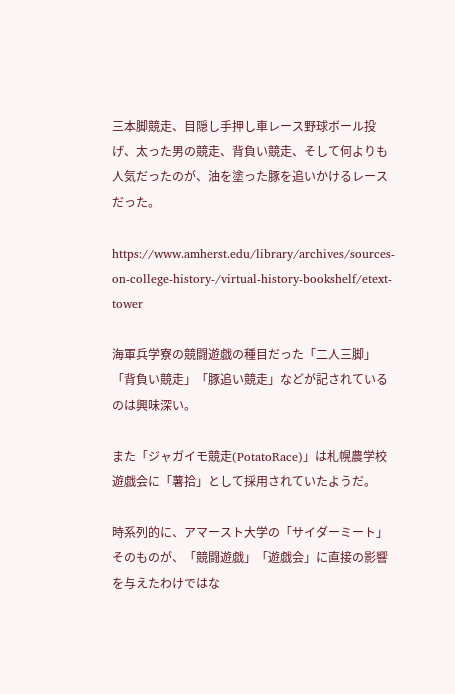三本脚競走、目隠し手押し車レース野球ボール投げ、太った男の競走、背負い競走、そして何よりも人気だったのが、油を塗った豚を追いかけるレースだった。

https://www.amherst.edu/library/archives/sources-on-college-history-/virtual-history-bookshelf/etext-tower

海軍兵学寮の競闘遊戯の種目だった「二人三脚」「背負い競走」「豚追い競走」などが記されているのは興味深い。

また「ジャガイモ競走(PotatoRace)」は札幌農学校遊戯会に「薯拾」として採用されていたようだ。

時系列的に、アマースト大学の「サイダーミート」そのものが、「競闘遊戯」「遊戯会」に直接の影響を与えたわけではな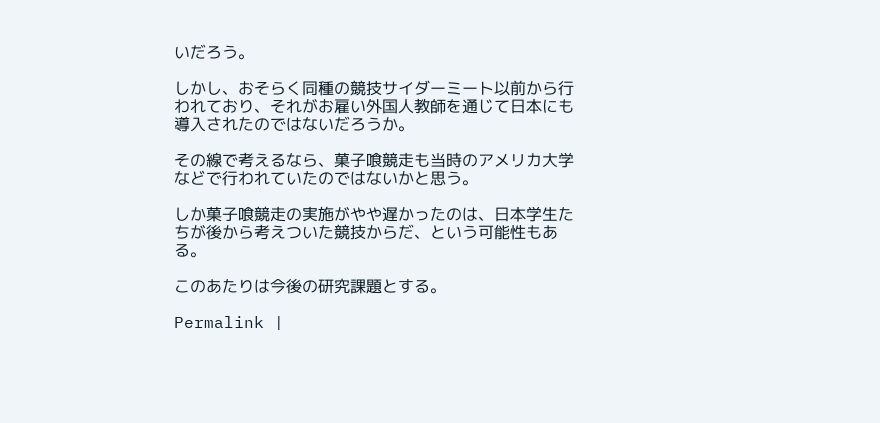いだろう。

しかし、おそらく同種の競技サイダーミート以前から行われており、それがお雇い外国人教師を通じて日本にも導入されたのではないだろうか。

その線で考えるなら、菓子喰競走も当時のアメリカ大学などで行われていたのではないかと思う。

しか菓子喰競走の実施がやや遅かったのは、日本学生たちが後から考えついた競技からだ、という可能性もある。

このあたりは今後の研究課題とする。

Permalink |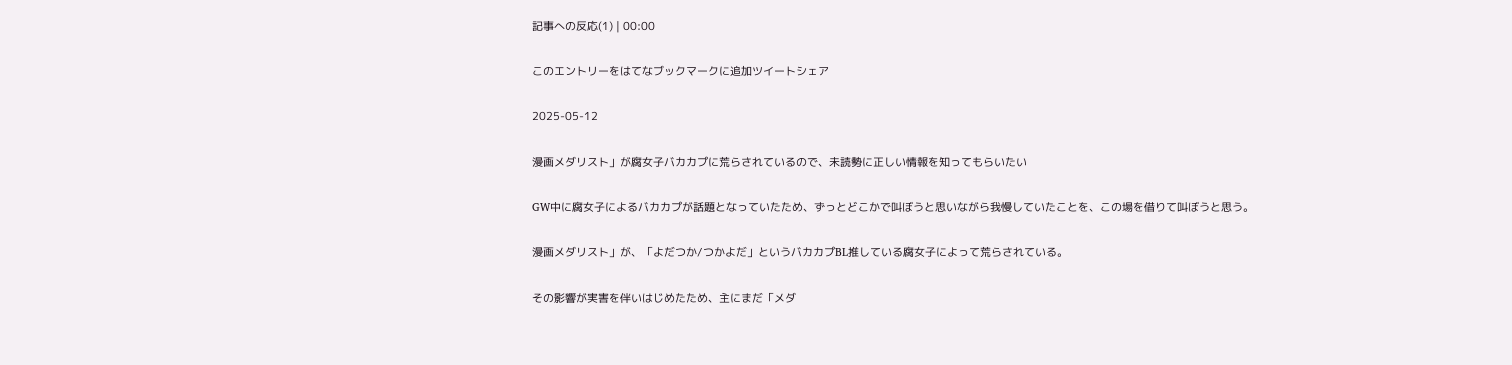記事への反応(1) | 00:00

このエントリーをはてなブックマークに追加ツイートシェア

2025-05-12

漫画メダリスト」が腐女子バカカプに荒らされているので、未読勢に正しい情報を知ってもらいたい

GW中に腐女子によるバカカプが話題となっていたため、ずっとどこかで叫ぼうと思いながら我慢していたことを、この場を借りて叫ぼうと思う。

漫画メダリスト」が、「よだつか/つかよだ」というバカカプBL推している腐女子によって荒らされている。

その影響が実害を伴いはじめたため、主にまだ「メダ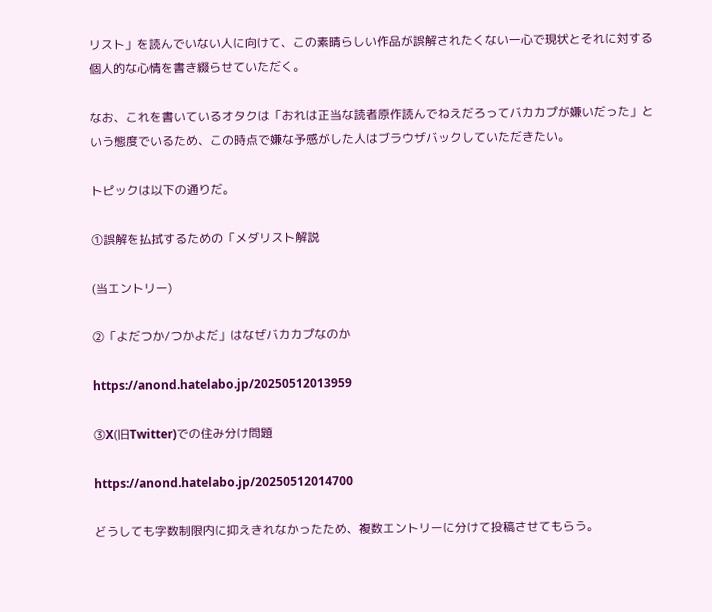リスト」を読んでいない人に向けて、この素晴らしい作品が誤解されたくない一心で現状とそれに対する個人的な心情を書き綴らせていただく。

なお、これを書いているオタクは「おれは正当な読者原作読んでねえだろってバカカプが嫌いだった」という態度でいるため、この時点で嫌な予感がした人はブラウザバックしていただきたい。

トピックは以下の通りだ。

①誤解を払拭するための「メダリスト解説

(当エントリー)

②「よだつか/つかよだ」はなぜバカカプなのか

https://anond.hatelabo.jp/20250512013959

③X(旧Twitter)での住み分け問題

https://anond.hatelabo.jp/20250512014700

どうしても字数制限内に抑えきれなかったため、複数エントリーに分けて投稿させてもらう。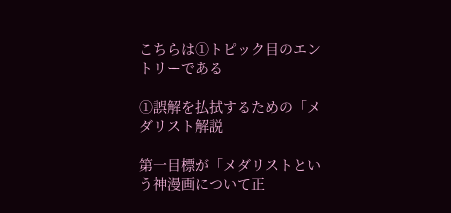こちらは①トピック目のエントリーである

①誤解を払拭するための「メダリスト解説

第一目標が「メダリストという神漫画について正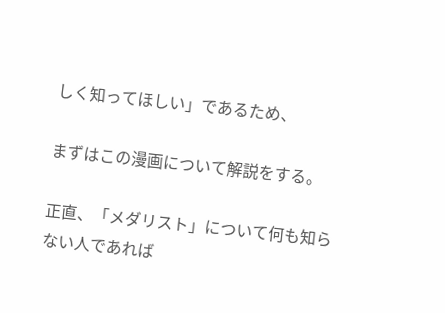しく知ってほしい」であるため、

まずはこの漫画について解説をする。

正直、「メダリスト」について何も知らない人であれば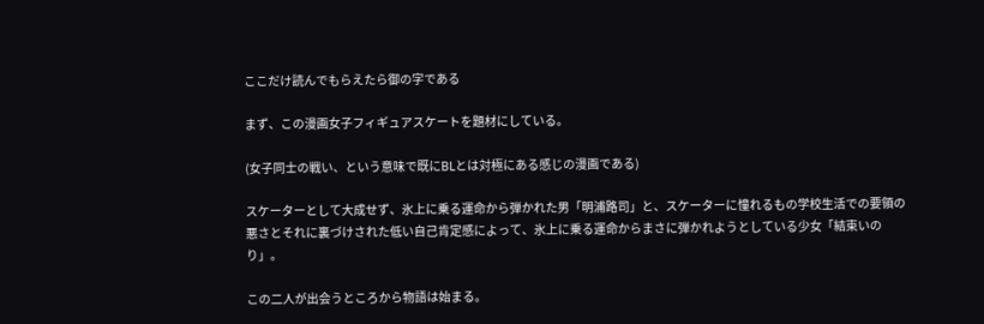ここだけ読んでもらえたら御の字である

まず、この漫画女子フィギュアスケートを題材にしている。

(女子同士の戦い、という意味で既にBLとは対極にある感じの漫画である)

スケーターとして大成せず、氷上に乗る運命から弾かれた男「明浦路司」と、スケーターに憧れるもの学校生活での要領の悪さとそれに裏づけされた低い自己肯定感によって、氷上に乗る運命からまさに弾かれようとしている少女「結束いのり」。

この二人が出会うところから物語は始まる。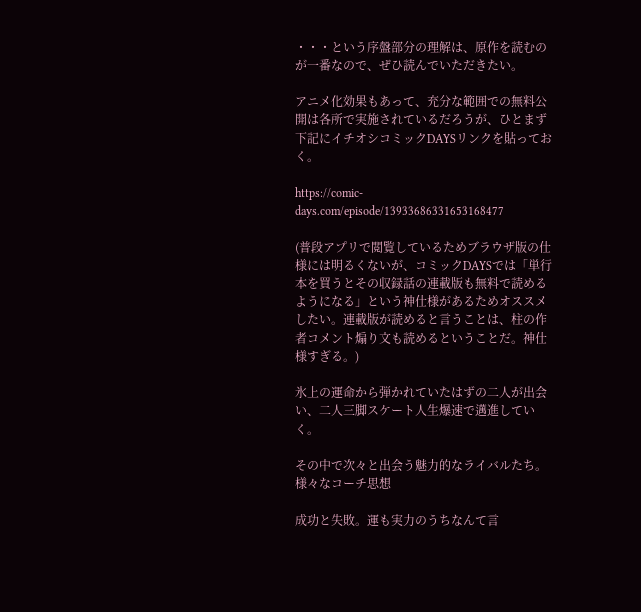・・・という序盤部分の理解は、原作を読むのが一番なので、ぜひ読んでいただきたい。

アニメ化効果もあって、充分な範囲での無料公開は各所で実施されているだろうが、ひとまず下記にイチオシコミックDAYSリンクを貼っておく。

https://comic-days.com/episode/13933686331653168477

(普段アプリで閲覧しているためブラウザ版の仕様には明るくないが、コミックDAYSでは「単行本を買うとその収録話の連載版も無料で読めるようになる」という神仕様があるためオススメしたい。連載版が読めると言うことは、柱の作者コメント煽り文も読めるということだ。神仕様すぎる。)

氷上の運命から弾かれていたはずの二人が出会い、二人三脚スケート人生爆速で邁進していく。

その中で次々と出会う魅力的なライバルたち。様々なコーチ思想

成功と失敗。運も実力のうちなんて言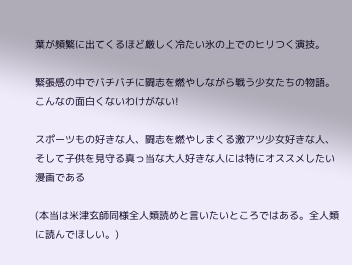葉が頻繁に出てくるほど厳しく冷たい氷の上でのヒリつく演技。

緊張感の中でバチバチに闘志を燃やしながら戦う少女たちの物語。こんなの面白くないわけがない!

スポーツもの好きな人、闘志を燃やしまくる激アツ少女好きな人、そして子供を見守る真っ当な大人好きな人には特にオススメしたい漫画である

(本当は米津玄師同様全人類読めと言いたいところではある。全人類に読んでほしい。)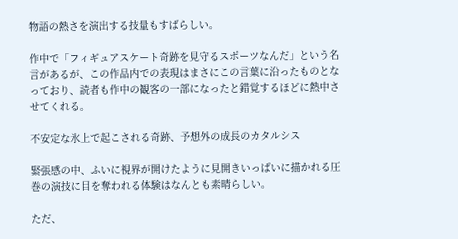物語の熱さを演出する技量もすばらしい。

作中で「フィギュアスケート奇跡を見守るスポーツなんだ」という名言があるが、この作品内での表現はまさにこの言葉に沿ったものとなっており、読者も作中の観客の一部になったと錯覚するほどに熱中させてくれる。

不安定な氷上で起こされる奇跡、予想外の成長のカタルシス

緊張感の中、ふいに視界が開けたように見開きいっぱいに描かれる圧巻の演技に目を奪われる体験はなんとも素晴らしい。

ただ、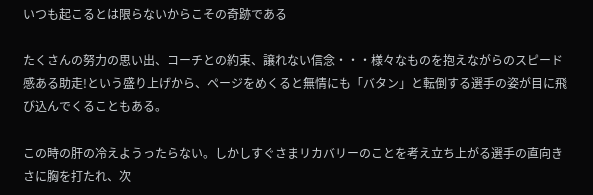いつも起こるとは限らないからこその奇跡である

たくさんの努力の思い出、コーチとの約束、譲れない信念・・・様々なものを抱えながらのスピード感ある助走!という盛り上げから、ページをめくると無情にも「バタン」と転倒する選手の姿が目に飛び込んでくることもある。

この時の肝の冷えようったらない。しかしすぐさまリカバリーのことを考え立ち上がる選手の直向きさに胸を打たれ、次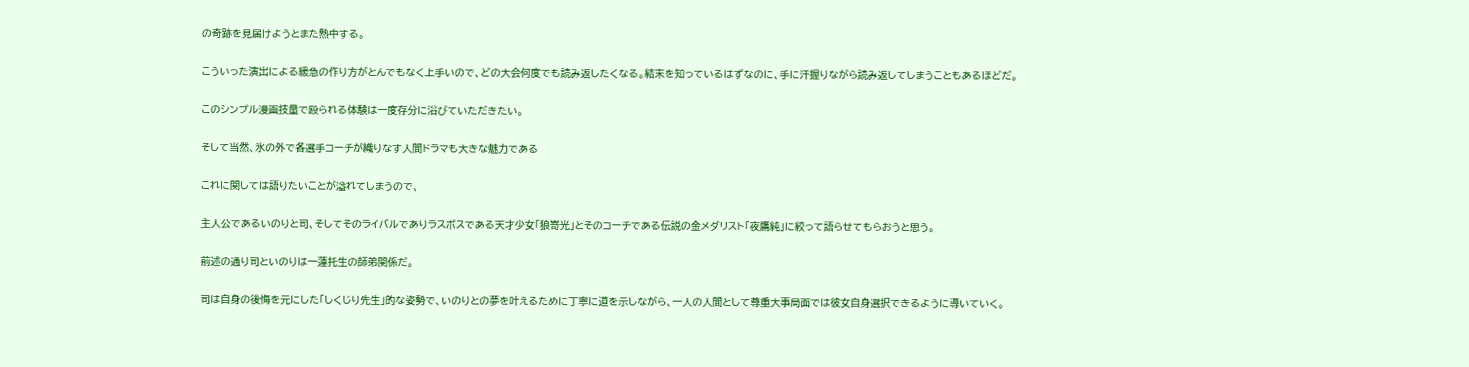の奇跡を見届けようとまた熱中する。

こういった演出による緩急の作り方がとんでもなく上手いので、どの大会何度でも読み返したくなる。結末を知っているはずなのに、手に汗握りながら読み返してしまうこともあるほどだ。

このシンプル漫画技量で殴られる体験は一度存分に浴びていただきたい。

そして当然、氷の外で各選手コーチが織りなす人間ドラマも大きな魅力である

これに関しては語りたいことが溢れてしまうので、

主人公であるいのりと司、そしてそのライバルでありラスボスである天才少女「狼嵜光」とそのコーチである伝説の金メダリスト「夜鷹純」に絞って語らせてもらおうと思う。

前述の通り司といのりは一蓮托生の師弟関係だ。

司は自身の後悔を元にした「しくじり先生」的な姿勢で、いのりとの夢を叶えるために丁寧に道を示しながら、一人の人間として尊重大事局面では彼女自身選択できるように導いていく。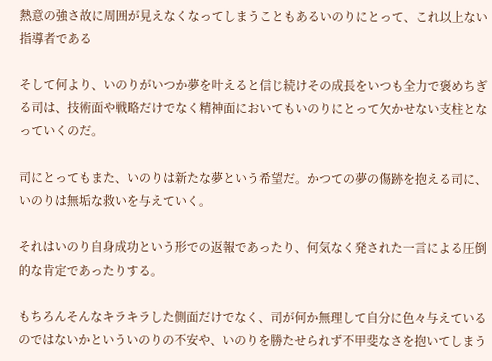熱意の強さ故に周囲が見えなくなってしまうこともあるいのりにとって、これ以上ない指導者である

そして何より、いのりがいつか夢を叶えると信じ続けその成長をいつも全力で褒めちぎる司は、技術面や戦略だけでなく精神面においてもいのりにとって欠かせない支柱となっていくのだ。

司にとってもまた、いのりは新たな夢という希望だ。かつての夢の傷跡を抱える司に、いのりは無垢な救いを与えていく。

それはいのり自身成功という形での返報であったり、何気なく発された一言による圧倒的な肯定であったりする。

もちろんそんなキラキラした側面だけでなく、司が何か無理して自分に色々与えているのではないかといういのりの不安や、いのりを勝たせられず不甲斐なさを抱いてしまう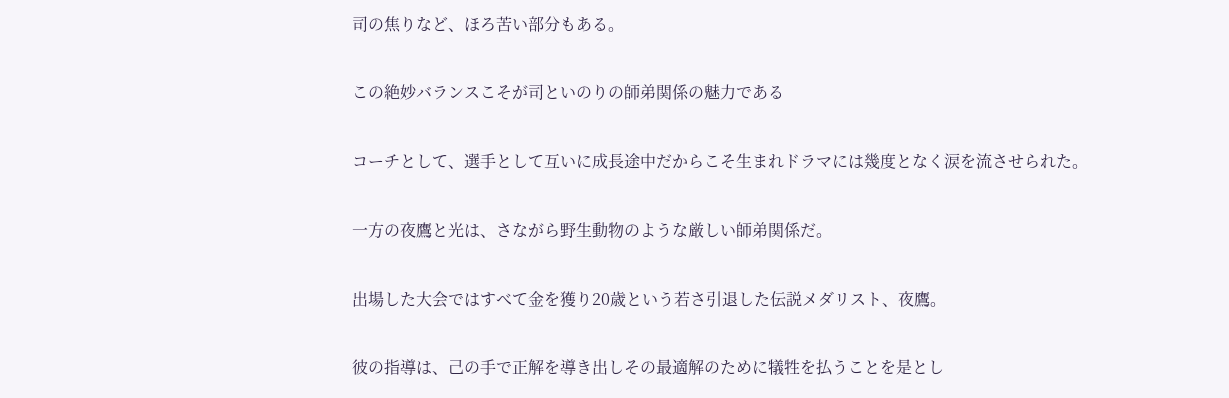司の焦りなど、ほろ苦い部分もある。

この絶妙バランスこそが司といのりの師弟関係の魅力である

コーチとして、選手として互いに成長途中だからこそ生まれドラマには幾度となく涙を流させられた。

一方の夜鷹と光は、さながら野生動物のような厳しい師弟関係だ。

出場した大会ではすべて金を獲り20歳という若さ引退した伝説メダリスト、夜鷹。

彼の指導は、己の手で正解を導き出しその最適解のために犠牲を払うことを是とし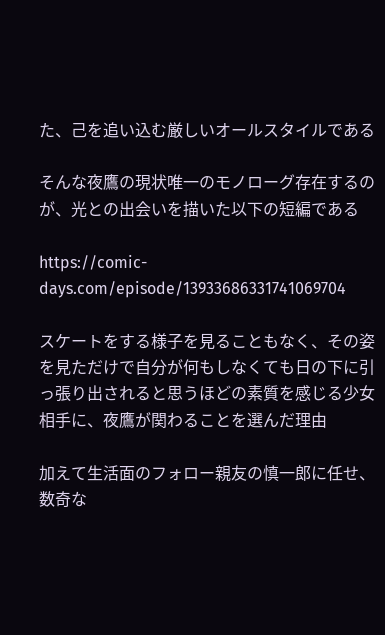た、己を追い込む厳しいオールスタイルである

そんな夜鷹の現状唯一のモノローグ存在するのが、光との出会いを描いた以下の短編である

https://comic-days.com/episode/13933686331741069704

スケートをする様子を見ることもなく、その姿を見ただけで自分が何もしなくても日の下に引っ張り出されると思うほどの素質を感じる少女相手に、夜鷹が関わることを選んだ理由

加えて生活面のフォロー親友の慎一郎に任せ、数奇な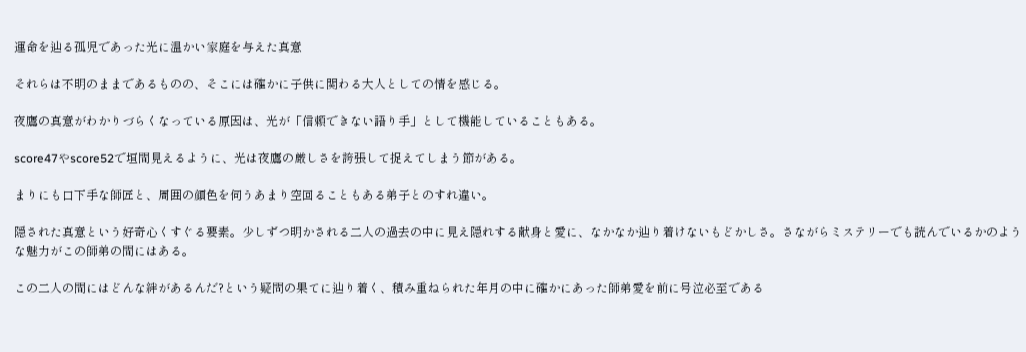運命を辿る孤児であった光に温かい家庭を与えた真意

それらは不明のままであるものの、そこには確かに子供に関わる大人としての情を感じる。

夜鷹の真意がわかりづらくなっている原因は、光が「信頼できない語り手」として機能していることもある。

score47やscore52で垣間見えるように、光は夜鷹の厳しさを誇張して捉えてしまう節がある。

まりにも口下手な師匠と、周囲の顔色を伺うあまり空回ることもある弟子とのすれ違い。

隠された真意という好奇心くすぐる要素。少しずつ明かされる二人の過去の中に見え隠れする献身と愛に、なかなか辿り着けないもどかしさ。さながらミステリーでも読んでいるかのような魅力がこの師弟の間にはある。

この二人の間にはどんな絆があるんだ?という疑問の果てに辿り着く、積み重ねられた年月の中に確かにあった師弟愛を前に号泣必至である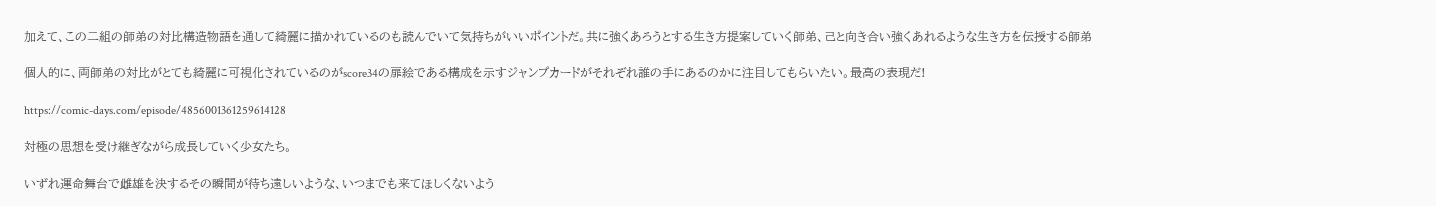加えて、この二組の師弟の対比構造物語を通して綺麗に描かれているのも読んでいて気持ちがいいポイントだ。共に強くあろうとする生き方提案していく師弟、己と向き合い強くあれるような生き方を伝授する師弟

個人的に、両師弟の対比がとても綺麗に可視化されているのがscore34の扉絵である構成を示すジャンプカードがそれぞれ誰の手にあるのかに注目してもらいたい。最高の表現だ!

https://comic-days.com/episode/4856001361259614128

対極の思想を受け継ぎながら成長していく少女たち。

いずれ運命舞台で雌雄を決するその瞬間が待ち遠しいような、いつまでも来てほしくないよう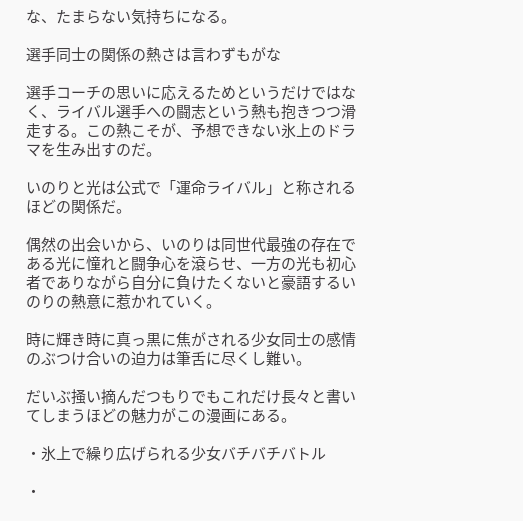な、たまらない気持ちになる。

選手同士の関係の熱さは言わずもがな

選手コーチの思いに応えるためというだけではなく、ライバル選手への闘志という熱も抱きつつ滑走する。この熱こそが、予想できない氷上のドラマを生み出すのだ。

いのりと光は公式で「運命ライバル」と称されるほどの関係だ。

偶然の出会いから、いのりは同世代最強の存在である光に憧れと闘争心を滾らせ、一方の光も初心者でありながら自分に負けたくないと豪語するいのりの熱意に惹かれていく。

時に輝き時に真っ黒に焦がされる少女同士の感情のぶつけ合いの迫力は筆舌に尽くし難い。

だいぶ掻い摘んだつもりでもこれだけ長々と書いてしまうほどの魅力がこの漫画にある。

・氷上で繰り広げられる少女バチバチバトル

・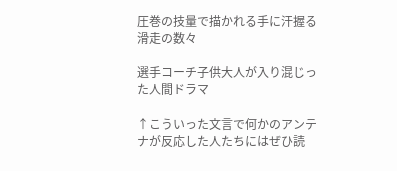圧巻の技量で描かれる手に汗握る滑走の数々

選手コーチ子供大人が入り混じった人間ドラマ

↑こういった文言で何かのアンテナが反応した人たちにはぜひ読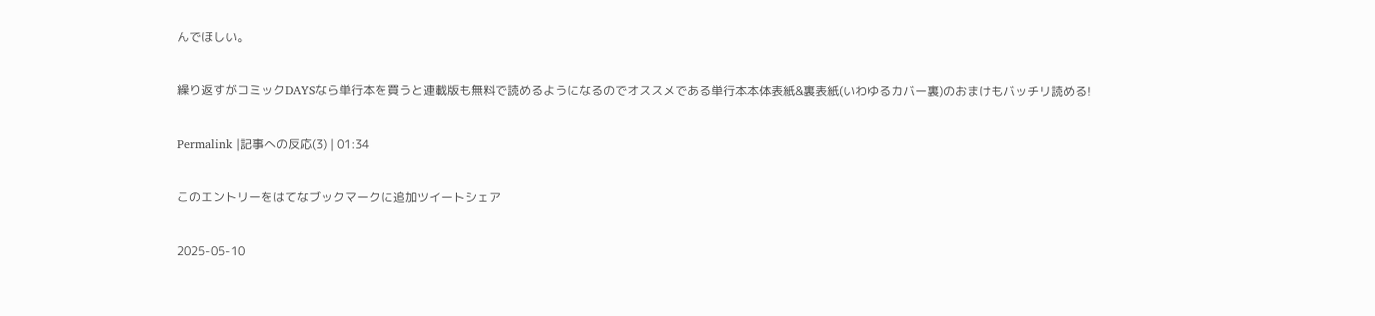んでほしい。

繰り返すがコミックDAYSなら単行本を買うと連載版も無料で読めるようになるのでオススメである単行本本体表紙&裏表紙(いわゆるカバー裏)のおまけもバッチリ読める!

Permalink |記事への反応(3) | 01:34

このエントリーをはてなブックマークに追加ツイートシェア

2025-05-10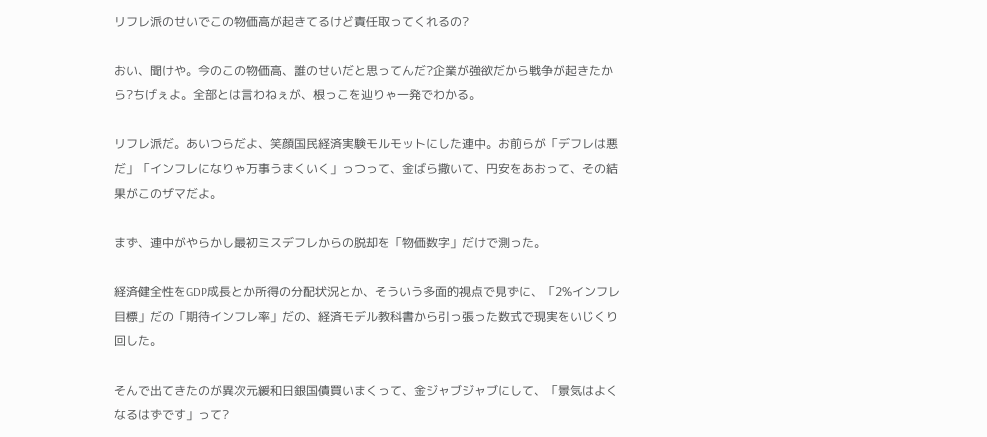リフレ派のせいでこの物価高が起きてるけど責任取ってくれるの?

おい、聞けや。今のこの物価高、誰のせいだと思ってんだ?企業が強欲だから戦争が起きたから?ちげぇよ。全部とは言わねぇが、根っこを辿りゃ一発でわかる。

リフレ派だ。あいつらだよ、笑顔国民経済実験モルモットにした連中。お前らが「デフレは悪だ」「インフレになりゃ万事うまくいく」っつって、金ばら撒いて、円安をあおって、その結果がこのザマだよ。

まず、連中がやらかし最初ミスデフレからの脱却を「物価数字」だけで測った。

経済健全性をGDP成長とか所得の分配状況とか、そういう多面的視点で見ずに、「2%インフレ目標」だの「期待インフレ率」だの、経済モデル教科書から引っ張った数式で現実をいじくり回した。

そんで出てきたのが異次元緩和日銀国債買いまくって、金ジャブジャブにして、「景気はよくなるはずです」って?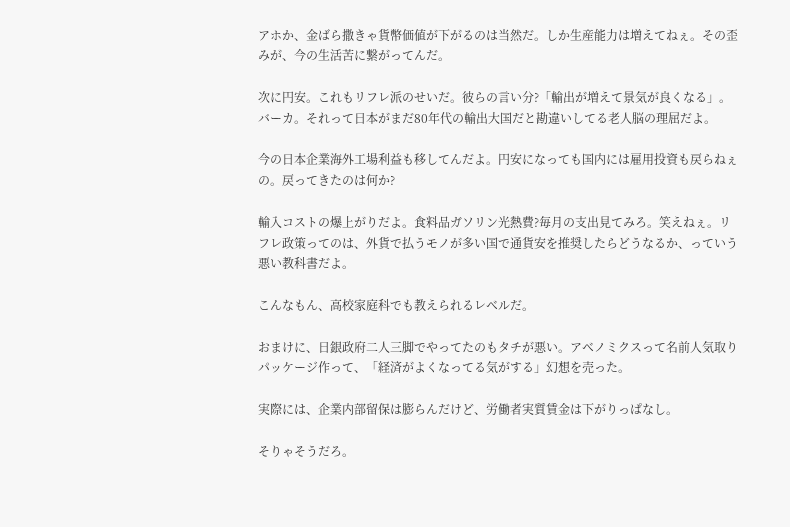アホか、金ばら撒きゃ貨幣価値が下がるのは当然だ。しか生産能力は増えてねぇ。その歪みが、今の生活苦に繋がってんだ。

次に円安。これもリフレ派のせいだ。彼らの言い分?「輸出が増えて景気が良くなる」。バーカ。それって日本がまだ80年代の輸出大国だと勘違いしてる老人脳の理屈だよ。

今の日本企業海外工場利益も移してんだよ。円安になっても国内には雇用投資も戻らねぇの。戻ってきたのは何か?

輸入コストの爆上がりだよ。食料品ガソリン光熱費?毎月の支出見てみろ。笑えねぇ。リフレ政策ってのは、外貨で払うモノが多い国で通貨安を推奨したらどうなるか、っていう悪い教科書だよ。

こんなもん、高校家庭科でも教えられるレベルだ。

おまけに、日銀政府二人三脚でやってたのもタチが悪い。アベノミクスって名前人気取りパッケージ作って、「経済がよくなってる気がする」幻想を売った。

実際には、企業内部留保は膨らんだけど、労働者実質賃金は下がりっぱなし。

そりゃそうだろ。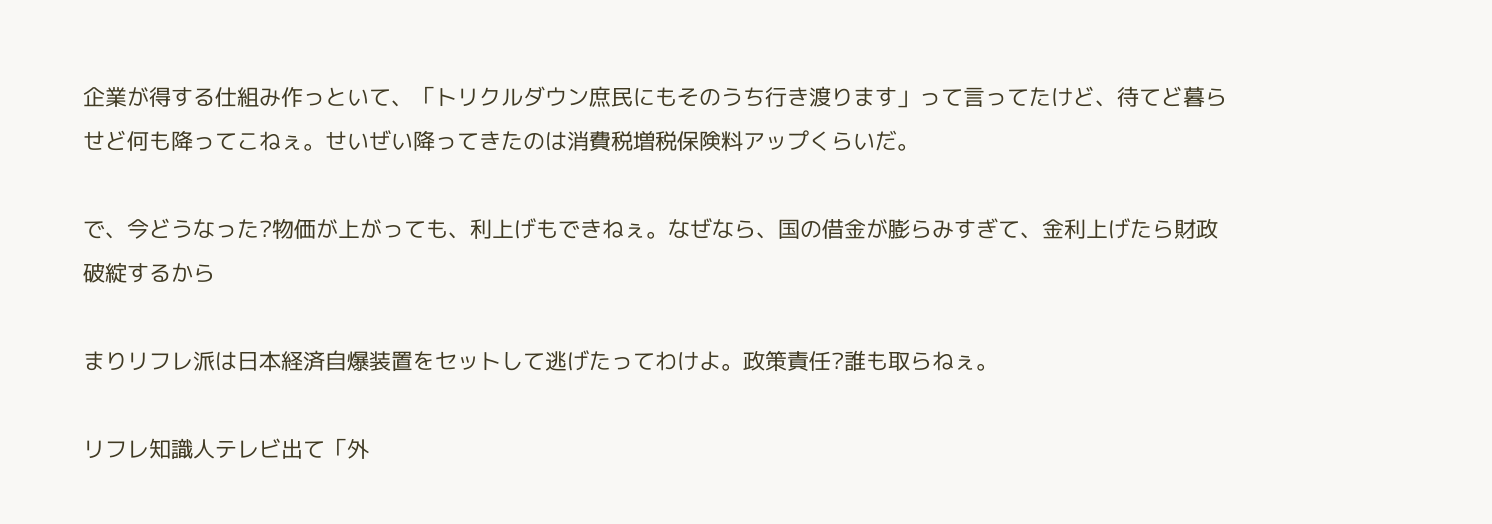企業が得する仕組み作っといて、「トリクルダウン庶民にもそのうち行き渡ります」って言ってたけど、待てど暮らせど何も降ってこねぇ。せいぜい降ってきたのは消費税増税保険料アップくらいだ。

で、今どうなった?物価が上がっても、利上げもできねぇ。なぜなら、国の借金が膨らみすぎて、金利上げたら財政破綻するから

まりリフレ派は日本経済自爆装置をセットして逃げたってわけよ。政策責任?誰も取らねぇ。

リフレ知識人テレビ出て「外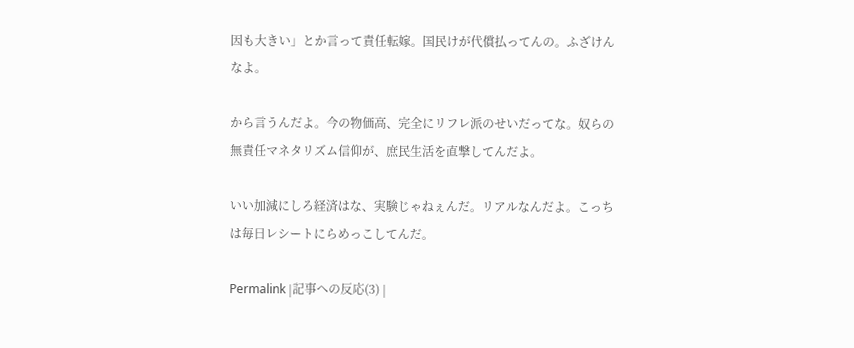因も大きい」とか言って責任転嫁。国民けが代償払ってんの。ふざけんなよ。

から言うんだよ。今の物価高、完全にリフレ派のせいだってな。奴らの無責任マネタリズム信仰が、庶民生活を直撃してんだよ。

いい加減にしろ経済はな、実験じゃねぇんだ。リアルなんだよ。こっちは毎日レシートにらめっこしてんだ。

Permalink |記事への反応(3) |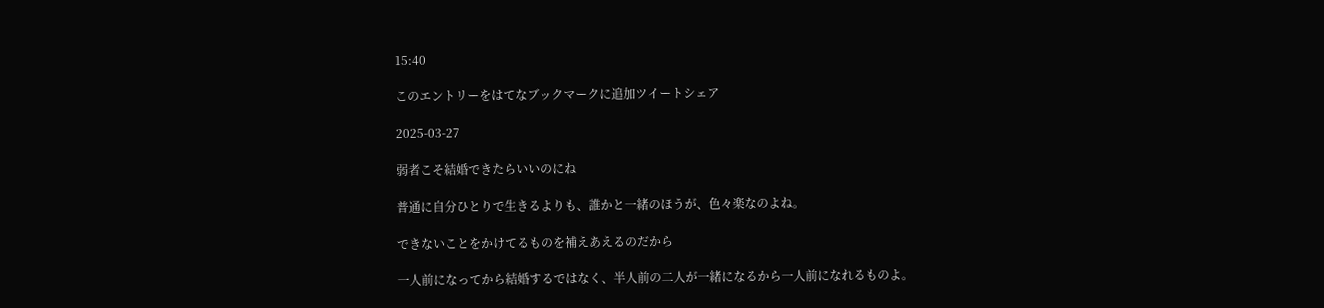15:40

このエントリーをはてなブックマークに追加ツイートシェア

2025-03-27

弱者こそ結婚できたらいいのにね

普通に自分ひとりで生きるよりも、誰かと一緒のほうが、色々楽なのよね。

できないことをかけてるものを補えあえるのだから

一人前になってから結婚するではなく、半人前の二人が一緒になるから一人前になれるものよ。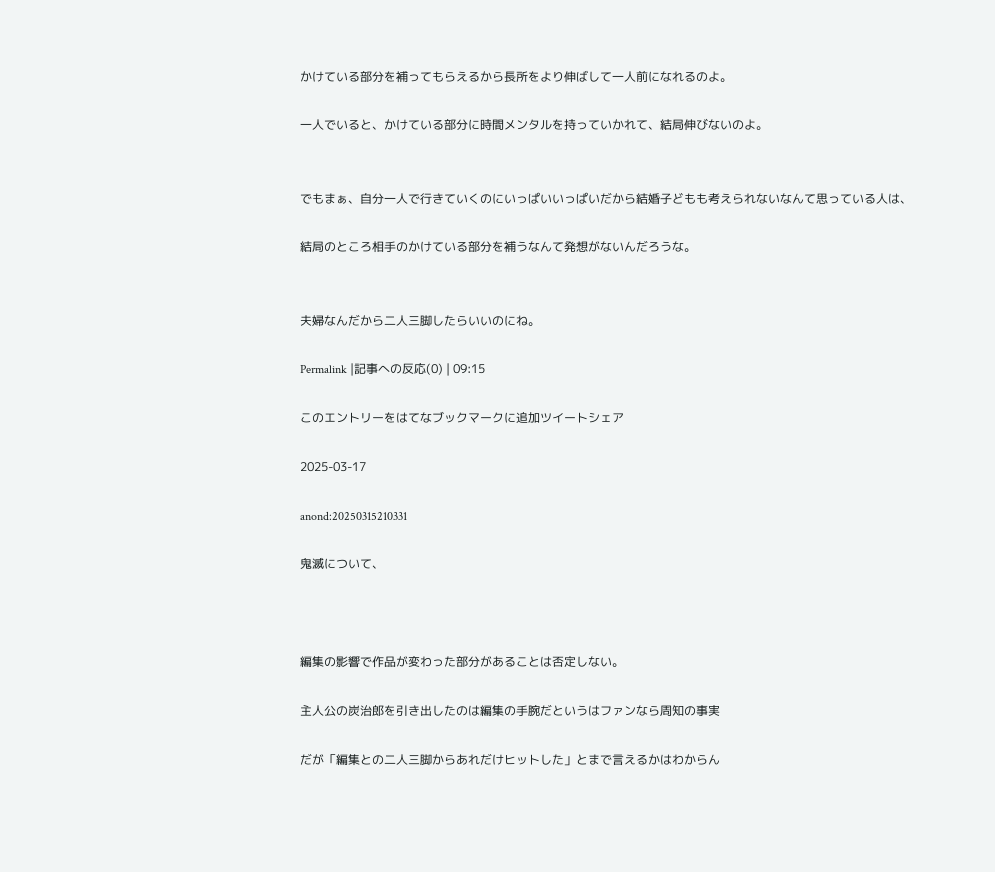かけている部分を補ってもらえるから長所をより伸ばして一人前になれるのよ。

一人でいると、かけている部分に時間メンタルを持っていかれて、結局伸びないのよ。


でもまぁ、自分一人で行きていくのにいっぱいいっぱいだから結婚子どもも考えられないなんて思っている人は、

結局のところ相手のかけている部分を補うなんて発想がないんだろうな。


夫婦なんだから二人三脚したらいいのにね。

Permalink |記事への反応(0) | 09:15

このエントリーをはてなブックマークに追加ツイートシェア

2025-03-17

anond:20250315210331

鬼滅について、



編集の影響で作品が変わった部分があることは否定しない。

主人公の炭治郎を引き出したのは編集の手腕だというはファンなら周知の事実

だが「編集との二人三脚からあれだけヒットした」とまで言えるかはわからん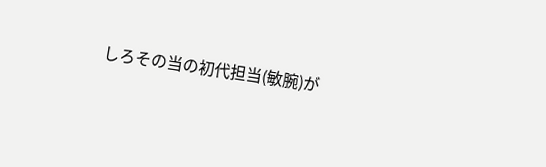しろその当の初代担当(敏腕)が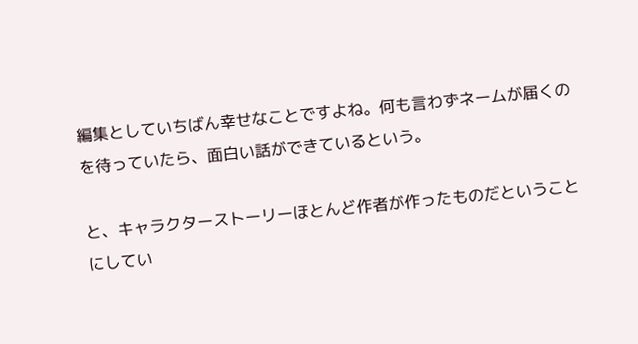編集としていちばん幸せなことですよね。何も言わずネームが届くのを待っていたら、面白い話ができているという。

と、キャラクターストーリーほとんど作者が作ったものだということにしてい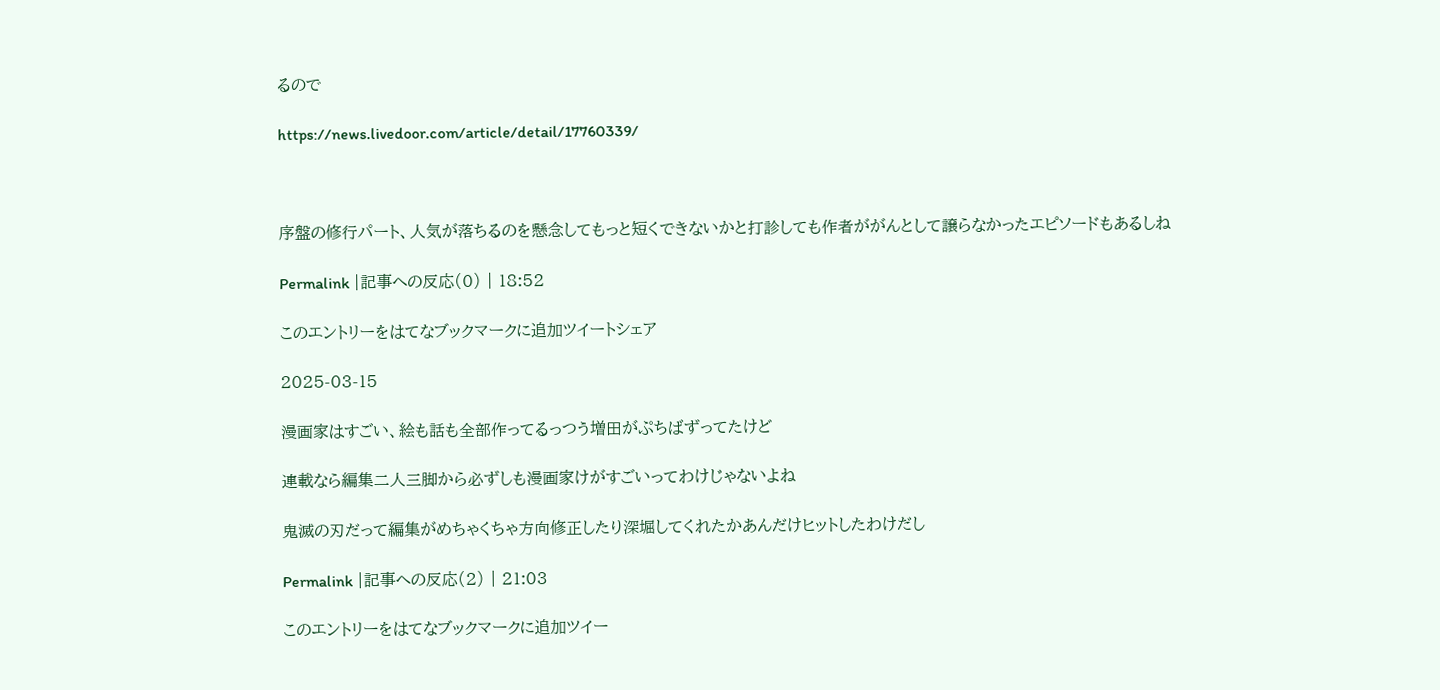るので

https://news.livedoor.com/article/detail/17760339/



序盤の修行パート、人気が落ちるのを懸念してもっと短くできないかと打診しても作者ががんとして譲らなかったエピソードもあるしね

Permalink |記事への反応(0) | 18:52

このエントリーをはてなブックマークに追加ツイートシェア

2025-03-15

漫画家はすごい、絵も話も全部作ってるっつう増田がぷちばずってたけど

連載なら編集二人三脚から必ずしも漫画家けがすごいってわけじゃないよね

鬼滅の刃だって編集がめちゃくちゃ方向修正したり深堀してくれたかあんだけヒットしたわけだし

Permalink |記事への反応(2) | 21:03

このエントリーをはてなブックマークに追加ツイー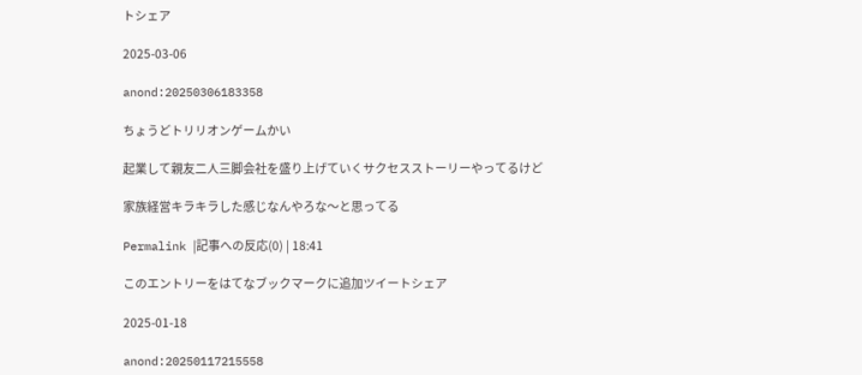トシェア

2025-03-06

anond:20250306183358

ちょうどトリリオンゲームかい

起業して親友二人三脚会社を盛り上げていくサクセスストーリーやってるけど

家族経営キラキラした感じなんやろな〜と思ってる

Permalink |記事への反応(0) | 18:41

このエントリーをはてなブックマークに追加ツイートシェア

2025-01-18

anond:20250117215558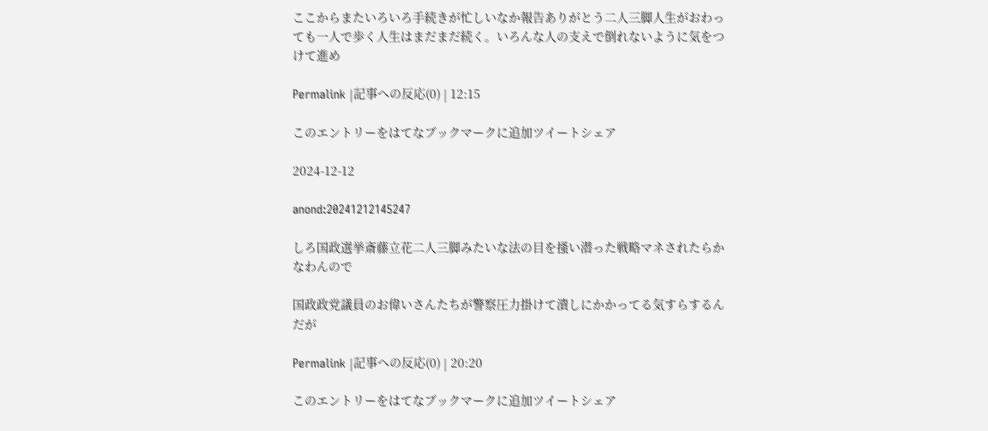ここからまたいろいろ手続きが忙しいなか報告ありがとう二人三脚人生がおわっても一人で歩く人生はまだまだ続く。いろんな人の支えで倒れないように気をつけて進め

Permalink |記事への反応(0) | 12:15

このエントリーをはてなブックマークに追加ツイートシェア

2024-12-12

anond:20241212145247

しろ国政選挙斎藤立花二人三脚みたいな法の目を搔い潜った戦略マネされたらかなわんので

国政政党議員のお偉いさんたちが警察圧力掛けて潰しにかかってる気すらするんだが

Permalink |記事への反応(0) | 20:20

このエントリーをはてなブックマークに追加ツイートシェア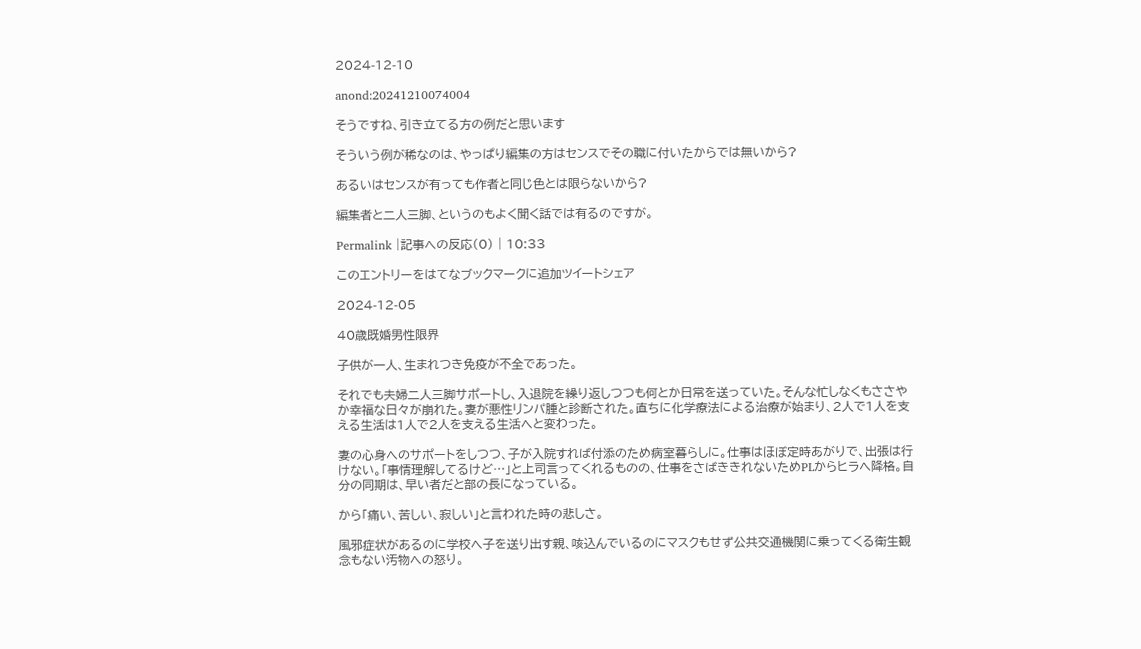2024-12-10

anond:20241210074004

そうですね、引き立てる方の例だと思います

そういう例が稀なのは、やっぱり編集の方はセンスでその職に付いたからでは無いから?

あるいはセンスが有っても作者と同じ色とは限らないから?

編集者と二人三脚、というのもよく聞く話では有るのですが。

Permalink |記事への反応(0) | 10:33

このエントリーをはてなブックマークに追加ツイートシェア

2024-12-05

40歳既婚男性限界

子供が一人、生まれつき免疫が不全であった。

それでも夫婦二人三脚サポートし、入退院を繰り返しつつも何とか日常を送っていた。そんな忙しなくもささやか幸福な日々が崩れた。妻が悪性リンパ腫と診断された。直ちに化学療法による治療が始まり、2人で1人を支える生活は1人で2人を支える生活へと変わった。

妻の心身へのサポートをしつつ、子が入院すれば付添のため病室暮らしに。仕事はほぼ定時あがりで、出張は行けない。「事情理解してるけど…」と上司言ってくれるものの、仕事をさばききれないためPLからヒラへ降格。自分の同期は、早い者だと部の長になっている。

から「痛い、苦しい、寂しい」と言われた時の悲しさ。

風邪症状があるのに学校へ子を送り出す親、咳込んでいるのにマスクもせず公共交通機関に乗ってくる衛生観念もない汚物への怒り。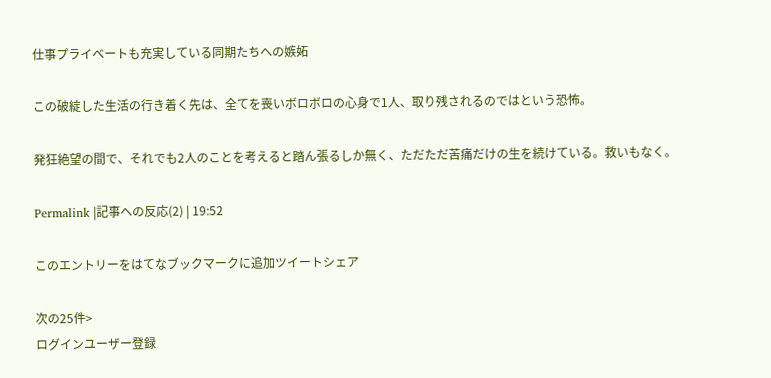仕事プライベートも充実している同期たちへの嫉妬

この破綻した生活の行き着く先は、全てを喪いボロボロの心身で1人、取り残されるのではという恐怖。

発狂絶望の間で、それでも2人のことを考えると踏ん張るしか無く、ただただ苦痛だけの生を続けている。救いもなく。

Permalink |記事への反応(2) | 19:52

このエントリーをはてなブックマークに追加ツイートシェア

次の25件>
ログインユーザー登録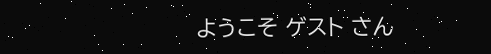ようこそ ゲスト さん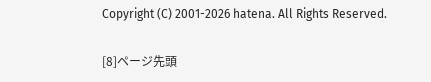Copyright (C) 2001-2026 hatena. All Rights Reserved.

[8]ページ先頭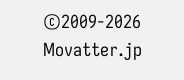©2009-2026 Movatter.jp